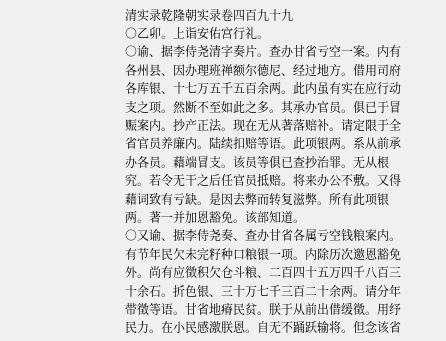清实录乾隆朝实录卷四百九十九
○乙卯。上诣安佑宫行礼。
○谕、据李侍尧清字奏片。查办甘省亏空一案。内有各州县、因办理班禅额尔德尼、经过地方。借用司府各库银、十七万五千五百余两。此内虽有实在应行动支之项。然断不至如此之多。其承办官员。俱已于冒赈案内。抄产正法。现在无从著落赔补。请定限于全省官员养廉内。陆续扣赔等语。此项银两。系从前承办各员。藉端冒支。该员等俱已查抄治罪。无从根究。若令无干之后任官员抵赔。将来办公不敷。又得藉词致有亏缺。是因去弊而转复滋弊。所有此项银两。著一并加恩豁免。该部知道。
○又谕、据李侍尧奏、查办甘省各属亏空钱粮案内。有节年民欠未完籽种口粮银一项。内除历次邀恩豁免外。尚有应徵积欠仓斗粮、二百四十五万四千八百三十余石。折色银、三十万七千三百二十余两。请分年带徵等语。甘省地瘠民贫。朕于从前出借缓徵。用纾民力。在小民感激朕恩。自无不踊跃输将。但念该省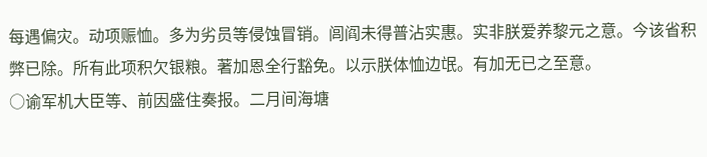每遇偏灾。动项赈恤。多为劣员等侵蚀冒销。闾阎未得普沾实惠。实非朕爱养黎元之意。今该省积弊已除。所有此项积欠银粮。著加恩全行豁免。以示朕体恤边氓。有加无已之至意。
○谕军机大臣等、前因盛住奏报。二月间海塘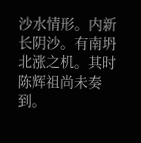沙水情形。内新长阴沙。有南坍北涨之机。其时陈辉祖尚未奏到。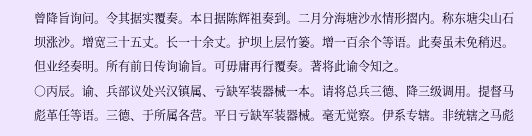曾降旨询问。令其据实覆奏。本日据陈辉祖奏到。二月分海塘沙水情形摺内。称东塘尖山石坝涨沙。增宽三十五丈。长一十余丈。护坝上层竹篓。增一百余个等语。此奏虽未免稍迟。但业经奏明。所有前日传询谕旨。可毋庸再行覆奏。著将此谕令知之。
○丙辰。谕、兵部议处兴汉镇属、亏缺军装器械一本。请将总兵三德、降三级调用。提督马彪革任等语。三德、于所属各营。平日亏缺军装器械。毫无觉察。伊系专辖。非统辖之马彪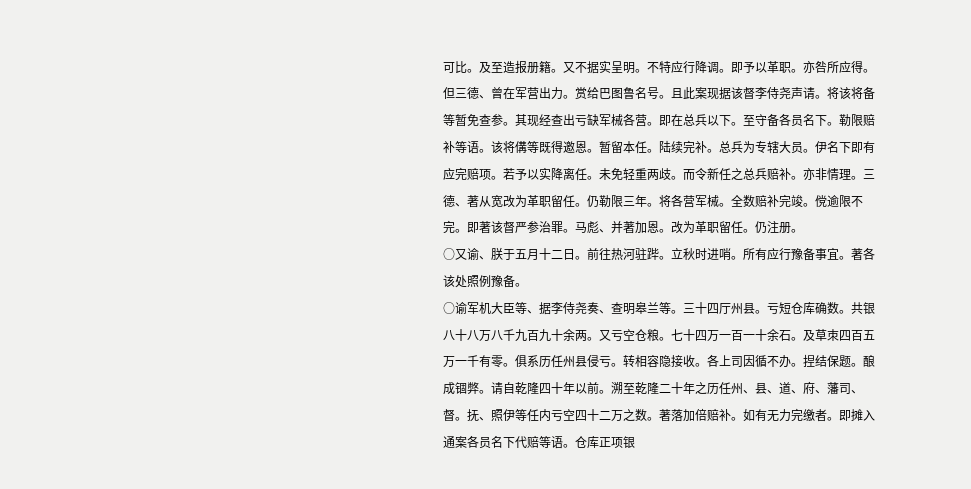可比。及至造报册籍。又不据实呈明。不特应行降调。即予以革职。亦咎所应得。但三德、曾在军营出力。赏给巴图鲁名号。且此案现据该督李侍尧声请。将该将备等暂免查参。其现经查出亏缺军械各营。即在总兵以下。至守备各员名下。勒限赔补等语。该将傋等既得邀恩。暂留本任。陆续完补。总兵为专辖大员。伊名下即有应完赔项。若予以实降离任。未免轻重两歧。而令新任之总兵赔补。亦非情理。三德、著从宽改为革职留任。仍勒限三年。将各营军械。全数赔补完竣。傥逾限不完。即著该督严参治罪。马彪、并著加恩。改为革职留任。仍注册。
○又谕、朕于五月十二日。前往热河驻跸。立秋时进哨。所有应行豫备事宜。著各该处照例豫备。
○谕军机大臣等、据李侍尧奏、查明皋兰等。三十四厅州县。亏短仓库确数。共银八十八万八千九百九十余两。又亏空仓粮。七十四万一百一十余石。及草朿四百五万一千有零。俱系历任州县侵亏。转相容隐接收。各上司因循不办。捏结保题。酿成锢弊。请自乾隆四十年以前。溯至乾隆二十年之历任州、县、道、府、藩司、督。抚、照伊等任内亏空四十二万之数。著落加倍赔补。如有无力完缴者。即摊入通案各员名下代赔等语。仓库正项银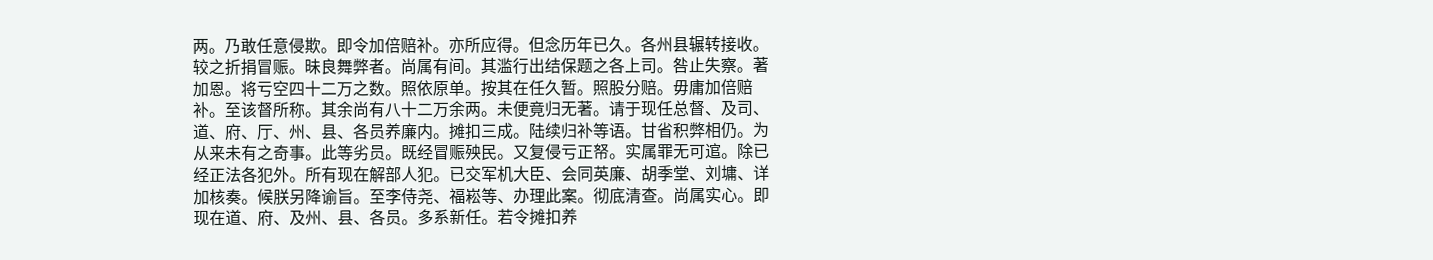两。乃敢任意侵欺。即令加倍赔补。亦所应得。但念历年已久。各州县辗转接收。较之折捐冒赈。昧良舞弊者。尚属有间。其滥行出结保题之各上司。咎止失察。著加恩。将亏空四十二万之数。照依原单。按其在任久暂。照股分赔。毋庸加倍赔补。至该督所称。其余尚有八十二万余两。未便竟归无著。请于现任总督、及司、道、府、厅、州、县、各员养廉内。摊扣三成。陆续归补等语。甘省积弊相仍。为从来未有之奇事。此等劣员。既经冒赈殃民。又复侵亏正帑。实属罪无可逭。除已经正法各犯外。所有现在解部人犯。已交军机大臣、会同英廉、胡季堂、刘墉、详加核奏。候朕另降谕旨。至李侍尧、福崧等、办理此案。彻底清查。尚属实心。即现在道、府、及州、县、各员。多系新任。若令摊扣养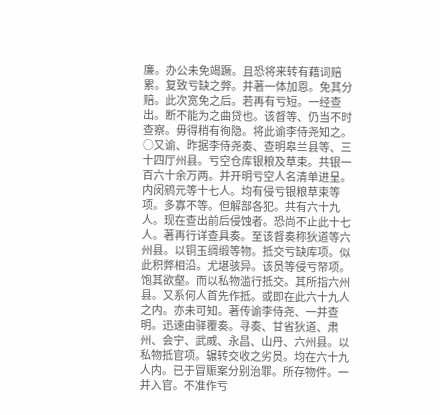廉。办公未免竭蹶。且恐将来转有藉词赔累。复致亏缺之弊。并著一体加恩。免其分赔。此次宽免之后。若再有亏短。一经查出。断不能为之曲贷也。该督等、仍当不时查察。毋得稍有徇隐。将此谕李侍尧知之。
○又谕、昨据李侍尧奏、查明皋兰县等、三十四厅州县。亏空仓库银粮及草束。共银一百六十余万两。并开明亏空人名清单进呈。内闵鹓元等十七人。均有侵亏银粮草束等项。多寡不等。但解部各犯。共有六十九人。现在查出前后侵蚀者。恐尚不止此十七人。著再行详查具奏。至该督奏称狄道等六州县。以铜玉绸缎等物。抵交亏缺库项。似此积弊相沿。尤堪骇异。该员等侵亏帑项。饱其欲壑。而以私物滥行抵交。其所指六州县。又系何人首先作抵。或即在此六十九人之内。亦未可知。著传谕李侍尧、一并查明。迅速由驿覆奏。寻奏、甘省狄道、肃州、会宁、武威、永昌、山丹、六州县。以私物抵官项。辗转交收之劣员。均在六十九人内。已于冒赈案分别治罪。所存物件。一并入官。不准作亏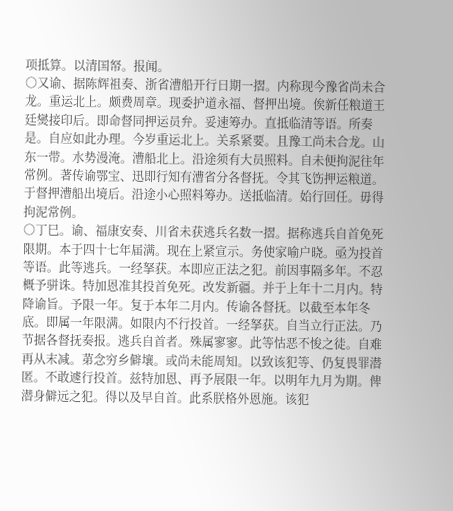项抵算。以清国帑。报闻。
○又谕、据陈辉祖奏、浙省漕船开行日期一摺。内称现今豫省尚未合龙。重运北上。颇费周章。现委护道永福、督押出境。俟新任粮道王廷爕接印后。即命督同押运员弁。妥速筹办。直抵临清等语。所奏是。自应如此办理。今岁重运北上。关系紧要。且豫工尚未合龙。山东一带。水势漫淹。漕船北上。沿途须有大员照料。自未便拘泥往年常例。著传谕鄂宝、迅即行知有漕省分各督抚。令其飞饬押运粮道。于督押漕船出境后。沿途小心照料筹办。送抵临清。始行回任。毋得拘泥常例。
○丁巳。谕、福康安奏、川省未获逃兵名数一摺。据称逃兵自首免死限期。本于四十七年届满。现在上紧宣示。务使家喻户晓。亟为投首等语。此等逃兵。一经拏获。本即应正法之犯。前因事隔多年。不忍概予骈诛。特加恩准其投首免死。改发新疆。并于上年十二月内。特降谕旨。予限一年。复于本年二月内。传谕各督抚。以截至本年冬底。即属一年限满。如限内不行投首。一经拏获。自当立行正法。乃节据各督抚奏报。逃兵自首者。殊属寥寥。此等怙恶不悛之徒。自难再从末减。苐念穷乡僻壤。或尚未能周知。以致该犯等、仍复畏罪潜匿。不敢遽行投首。兹特加恩、再予展限一年。以明年九月为期。俾潜身僻远之犯。得以及早自首。此系朕格外恩施。该犯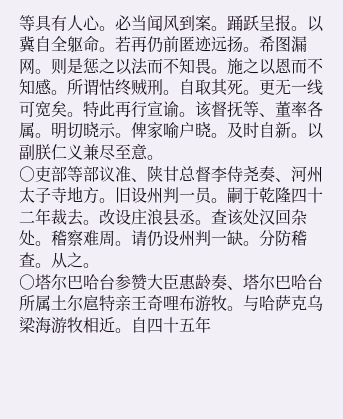等具有人心。必当闻风到案。踊跃呈报。以冀自全躯命。若再仍前匿迹远扬。希图漏网。则是惩之以法而不知畏。施之以恩而不知感。所谓怙终贼刑。自取其死。更无一线可宽矣。特此再行宣谕。该督抚等、董率各属。明切晓示。俾家喻户晓。及时自新。以副朕仁义兼尽至意。
○吏部等部议准、陕甘总督李侍尧奏、河州太子寺地方。旧设州判一员。嗣于乾隆四十二年裁去。改设庄浪县丞。查该处汉回杂处。稽察难周。请仍设州判一缺。分防稽查。从之。
○塔尔巴哈台参赞大臣惠龄奏、塔尔巴哈台所属土尔扈特亲王奇哩布游牧。与哈萨克乌梁海游牧相近。自四十五年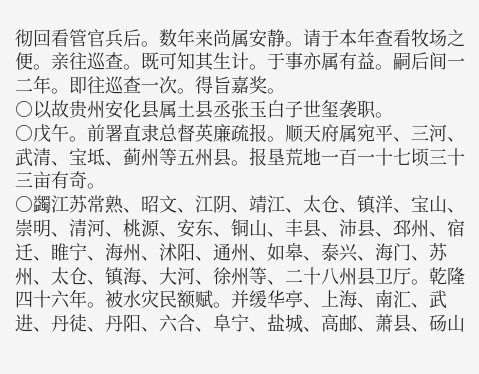彻回看管官兵后。数年来尚属安静。请于本年查看牧场之便。亲往巡查。既可知其生计。于事亦属有益。嗣后间一二年。即往巡查一次。得旨嘉奖。
○以故贵州安化县属土县丞张玉白子世玺袭职。
○戊午。前署直隶总督英廉疏报。顺天府属宛平、三河、武清、宝坻、蓟州等五州县。报垦荒地一百一十七顷三十三亩有奇。
○蠲江苏常熟、昭文、江阴、靖江、太仓、镇洋、宝山、崇明、清河、桃源、安东、铜山、丰县、沛县、邳州、宿迁、睢宁、海州、沭阳、通州、如皋、泰兴、海门、苏州、太仓、镇海、大河、徐州等、二十八州县卫厅。乾隆四十六年。被水灾民额赋。并缓华亭、上海、南汇、武进、丹徒、丹阳、六合、阜宁、盐城、高邮、萧县、砀山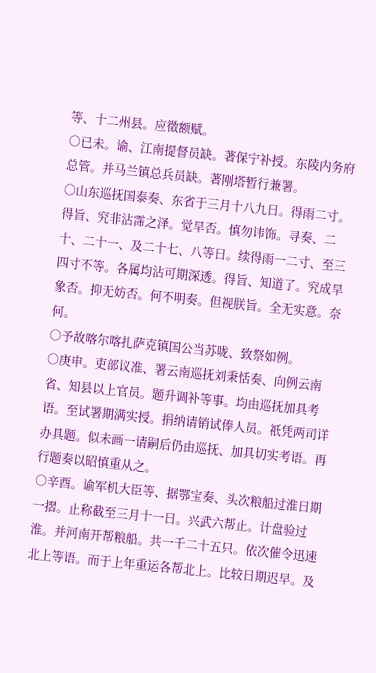等、十二州县。应徵额赋。
○已未。谕、江南提督员缺。著保宁补授。东陵内务府总管。并马兰镇总兵员缺。著刚塔暂行兼署。
○山东巡抚国泰奏、东省于三月十八九日。得雨二寸。得旨、究非沾霈之泽。觉旱否。慎勿讳饰。寻奏、二十、二十一、及二十七、八等日。续得雨一二寸、至三四寸不等。各属均沾可期深透。得旨、知道了。究成旱象否。抑无妨否。何不明奏。但视朕旨。全无实意。奈何。
○予故喀尔喀扎萨克镇国公当苏咙、致祭如例。
○庚申。吏部议准、署云南巡抚刘秉恬奏、向例云南省、知县以上官员。题升调补等事。均由巡抚加具考语。至试署期满实授。捐纳请销试俸人员。祇凭两司详办具题。似未画一请嗣后仍由巡抚、加具切实考语。再行题奏以昭慎重从之。
○辛酉。谕军机大臣等、据鄂宝奏、头次粮船过淮日期一摺。止称截至三月十一日。兴武六帮止。计盘验过淮。并河南开帮粮船。共一千二十五只。依次催令迅速北上等语。而于上年重运各帮北上。比较日期迟早。及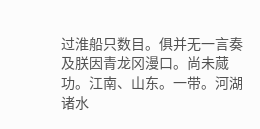过淮船只数目。俱并无一言奏及朕因青龙冈漫口。尚未蒇功。江南、山东。一带。河湖诸水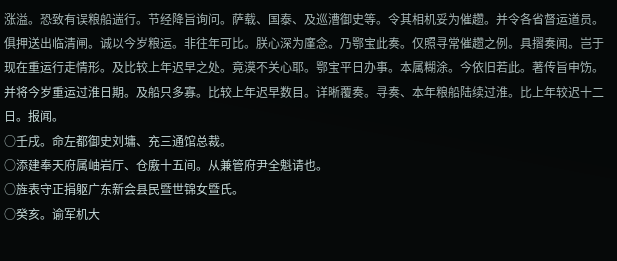涨溢。恐致有误粮船遄行。节经降旨询问。萨载、国泰、及巡漕御史等。令其相机妥为催趱。并令各省督运道员。俱押送出临清闸。诚以今岁粮运。非往年可比。朕心深为廑念。乃鄂宝此奏。仅照寻常催趱之例。具摺奏闻。岂于现在重运行走情形。及比较上年迟早之处。竟漠不关心耶。鄂宝平日办事。本属糊涂。今依旧若此。著传旨申饬。并将今岁重运过淮日期。及船只多寡。比较上年迟早数目。详晰覆奏。寻奏、本年粮船陆续过淮。比上年较迟十二日。报闻。
○壬戌。命左都御史刘墉、充三通馆总裁。
○添建奉天府属岫岩厅、仓廒十五间。从兼管府尹全魁请也。
○旌表守正捐躯广东新会县民暨世锦女暨氏。
○癸亥。谕军机大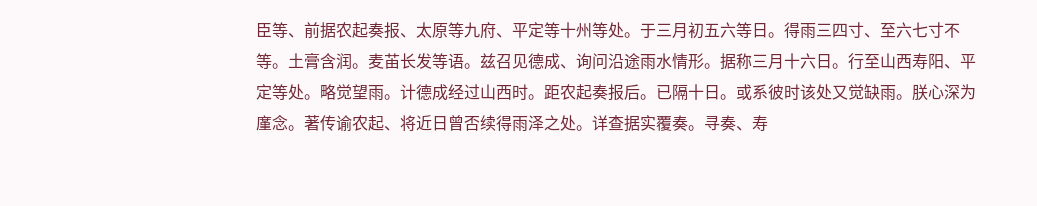臣等、前据农起奏报、太原等九府、平定等十州等处。于三月初五六等日。得雨三四寸、至六七寸不等。土膏含润。麦苖长发等语。兹召见德成、询问沿途雨水情形。据称三月十六日。行至山西寿阳、平定等处。略觉望雨。计德成经过山西时。距农起奏报后。已隔十日。或系彼时该处又觉缺雨。朕心深为廑念。著传谕农起、将近日曾否续得雨泽之处。详查据实覆奏。寻奏、寿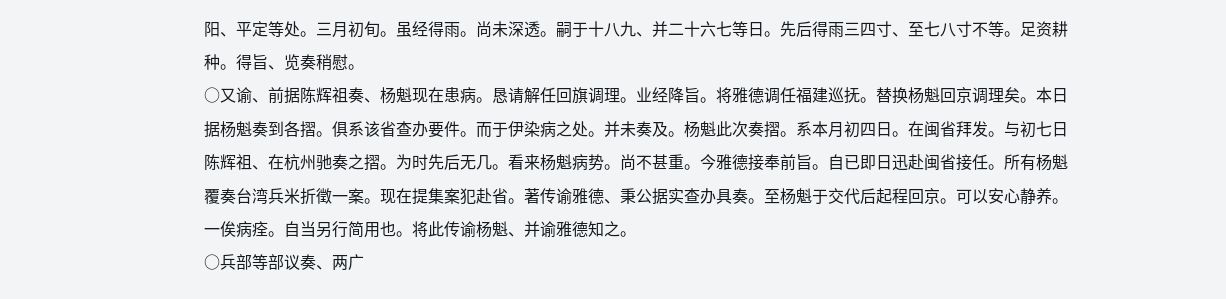阳、平定等处。三月初旬。虽经得雨。尚未深透。嗣于十八九、并二十六七等日。先后得雨三四寸、至七八寸不等。足资耕种。得旨、览奏稍慰。
○又谕、前据陈辉祖奏、杨魁现在患病。恳请解任回旗调理。业经降旨。将雅德调任福建巡抚。替换杨魁回京调理矣。本日据杨魁奏到各摺。俱系该省查办要件。而于伊染病之处。并未奏及。杨魁此次奏摺。系本月初四日。在闽省拜发。与初七日陈辉祖、在杭州驰奏之摺。为时先后无几。看来杨魁病势。尚不甚重。今雅德接奉前旨。自已即日迅赴闽省接任。所有杨魁覆奏台湾兵米折徵一案。现在提集案犯赴省。著传谕雅德、秉公据实查办具奏。至杨魁于交代后起程回京。可以安心静养。一俟病痊。自当另行简用也。将此传谕杨魁、并谕雅德知之。
○兵部等部议奏、两广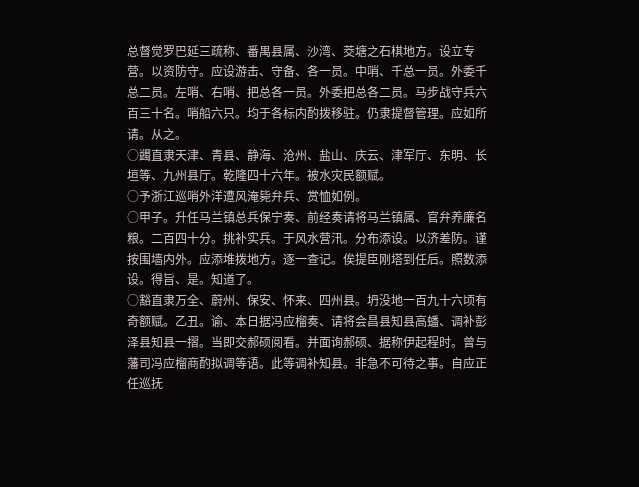总督觉罗巴延三疏称、番禺县属、沙湾、茭塘之石棋地方。设立专营。以资防守。应设游击、守备、各一员。中哨、千总一员。外委千总二员。左哨、右哨、把总各一员。外委把总各二员。马步战守兵六百三十名。哨船六只。均于各标内酌拨移驻。仍隶提督管理。应如所请。从之。
○蠲直隶天津、青县、静海、沧州、盐山、庆云、津军厅、东明、长垣等、九州县厅。乾隆四十六年。被水灾民额赋。
○予浙江巡哨外洋遭风淹毙弁兵、赏恤如例。
○甲子。升任马兰镇总兵保宁奏、前经奏请将马兰镇属、官弁养廉名粮。二百四十分。挑补实兵。于风水营汛。分布添设。以济差防。谨按围墙内外。应添堆拨地方。逐一查记。俟提臣刚塔到任后。照数添设。得旨、是。知道了。
○豁直隶万全、蔚州、保安、怀来、四州县。坍没地一百九十六顷有奇额赋。乙丑。谕、本日据冯应榴奏、请将会昌县知县高蟠、调补彭泽县知县一摺。当即交郝硕阅看。并面询郝硕、据称伊起程时。曾与藩司冯应榴商酌拟调等语。此等调补知县。非急不可待之事。自应正任巡抚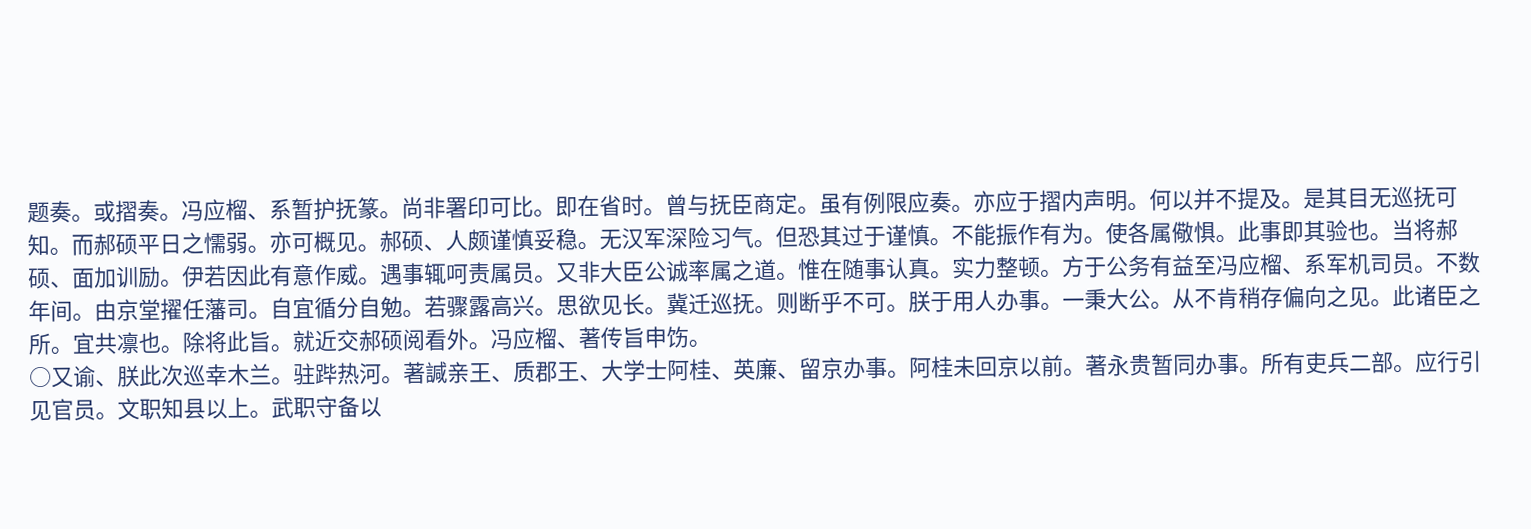题奏。或摺奏。冯应榴、系暂护抚篆。尚非署印可比。即在省时。曾与抚臣商定。虽有例限应奏。亦应于摺内声明。何以并不提及。是其目无巡抚可知。而郝硕平日之懦弱。亦可概见。郝硕、人颇谨慎妥稳。无汉军深险习气。但恐其过于谨慎。不能振作有为。使各属儆惧。此事即其验也。当将郝硕、面加训励。伊若因此有意作威。遇事辄呵责属员。又非大臣公诚率属之道。惟在随事认真。实力整顿。方于公务有益至冯应榴、系军机司员。不数年间。由京堂擢任藩司。自宜循分自勉。若骤露高兴。思欲见长。冀迁巡抚。则断乎不可。朕于用人办事。一秉大公。从不肯稍存偏向之见。此诸臣之所。宜共凛也。除将此旨。就近交郝硕阅看外。冯应榴、著传旨申饬。
○又谕、朕此次巡幸木兰。驻跸热河。著諴亲王、质郡王、大学士阿桂、英廉、留京办事。阿桂未回京以前。著永贵暂同办事。所有吏兵二部。应行引见官员。文职知县以上。武职守备以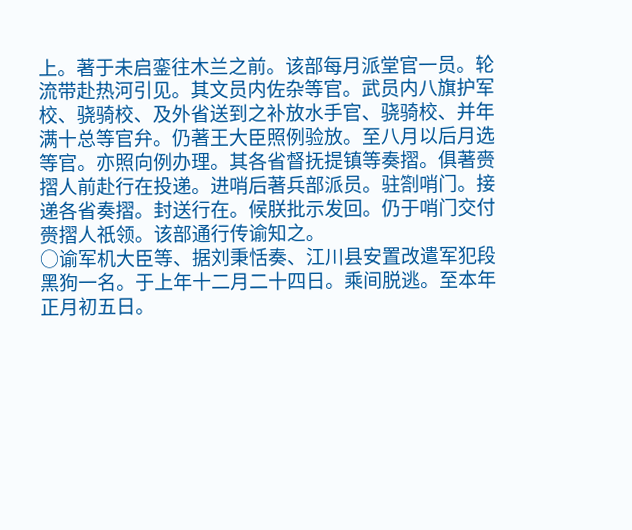上。著于未启銮往木兰之前。该部每月派堂官一员。轮流带赴热河引见。其文员内佐杂等官。武员内八旗护军校、骁骑校、及外省送到之补放水手官、骁骑校、并年满十总等官弁。仍著王大臣照例验放。至八月以后月选等官。亦照向例办理。其各省督抚提镇等奏摺。俱著赍摺人前赴行在投递。进哨后著兵部派员。驻劄哨门。接递各省奏摺。封送行在。候朕批示发回。仍于哨门交付赍摺人祇领。该部通行传谕知之。
○谕军机大臣等、据刘秉恬奏、江川县安置改遣军犯段黑狗一名。于上年十二月二十四日。乘间脱逃。至本年正月初五日。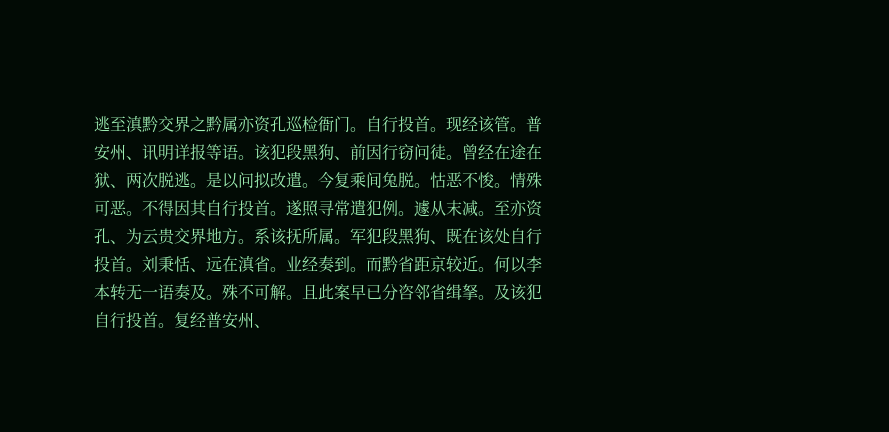逃至滇黔交界之黔属亦资孔巡检衙门。自行投首。现经该管。普安州、讯明详报等语。该犯段黑狗、前因行窃问徒。曾经在途在狱、两次脱逃。是以问拟改遣。今复乘间兔脱。怙恶不悛。情殊可恶。不得因其自行投首。遂照寻常遣犯例。遽从末减。至亦资孔、为云贵交界地方。系该抚所属。军犯段黑狗、既在该处自行投首。刘秉恬、远在滇省。业经奏到。而黔省距京较近。何以李本转无一语奏及。殊不可解。且此案早已分咨邻省缉拏。及该犯自行投首。复经普安州、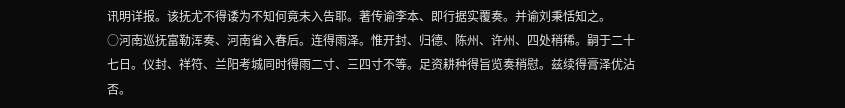讯明详报。该抚尤不得诿为不知何竟未入告耶。著传谕李本、即行据实覆奏。并谕刘秉恬知之。
○河南巡抚富勒浑奏、河南省入春后。连得雨泽。惟开封、归德、陈州、许州、四处稍稀。嗣于二十七日。仪封、祥符、兰阳考城同时得雨二寸、三四寸不等。足资耕种得旨览奏稍慰。兹续得膏泽优沾否。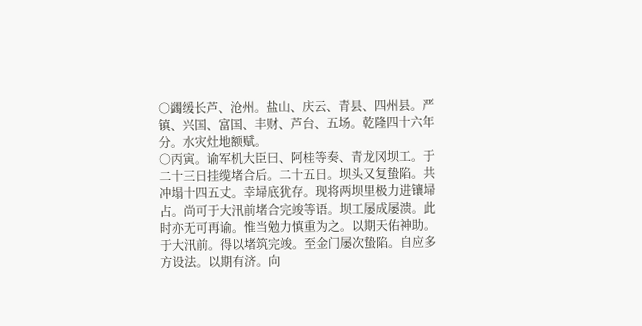○蠲缓长芦、沧州。盐山、庆云、青县、四州县。严镇、兴国、富国、丰财、芦台、五场。乾隆四十六年分。水灾灶地额赋。
○丙寅。谕军机大臣曰、阿桂等奏、青龙冈坝工。于二十三日挂缆堵合后。二十五日。坝头又复蛰陷。共冲塌十四五丈。幸埽底犹存。现将两坝里极力进镶埽占。尚可于大汛前堵合完竣等语。坝工屡成屡溃。此时亦无可再谕。惟当勉力慎重为之。以期天佑神助。于大汛前。得以堵筑完竣。至金门屡次蛰陷。自应多方设法。以期有济。向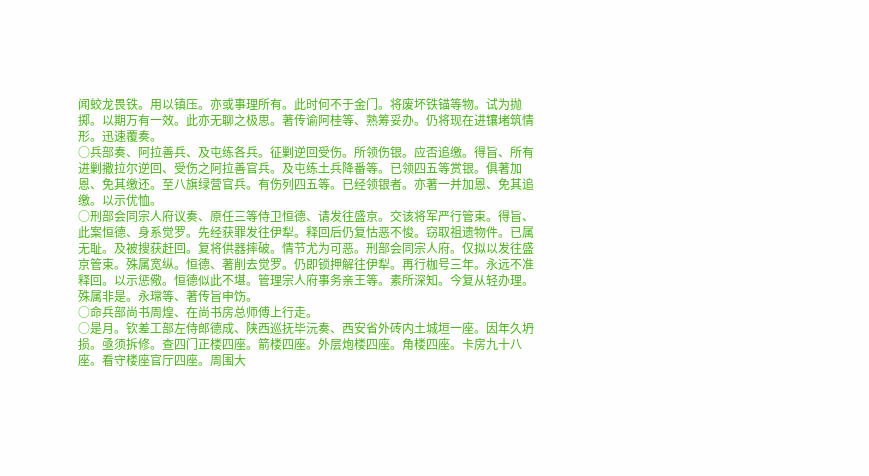闻蛟龙畏铁。用以镇压。亦或事理所有。此时何不于金门。将废坏铁锚等物。试为抛掷。以期万有一效。此亦无聊之极思。著传谕阿桂等、熟筹妥办。仍将现在进镶堵筑情形。迅速覆奏。
○兵部奏、阿拉善兵、及屯练各兵。征剿逆回受伤。所领伤银。应否追缴。得旨、所有进剿撒拉尔逆回、受伤之阿拉善官兵。及屯练土兵降番等。已领四五等赏银。俱著加恩、免其缴还。至八旗绿营官兵。有伤列四五等。已经领银者。亦著一并加恩、免其追缴。以示优恤。
○刑部会同宗人府议奏、原任三等侍卫恒德、请发往盛京。交该将军严行管束。得旨、此案恒德、身系觉罗。先经获罪发往伊犁。释回后仍复怙恶不悛。窃取祖遗物件。已属无耻。及被搜获赶回。复将供器摔破。情节尤为可恶。刑部会同宗人府。仅拟以发往盛京管束。殊属宽纵。恒德、著削去觉罗。仍即锁押解往伊犁。再行枷号三年。永远不准释回。以示惩儆。恒德似此不堪。管理宗人府事务亲王等。素所深知。今复从轻办理。殊属非是。永瑺等、著传旨申饬。
○命兵部尚书周煌、在尚书房总师傅上行走。
○是月。钦差工部左侍郎德成、陕西巡抚毕沅奏、西安省外砖内土城垣一座。因年久坍损。亟须拆修。查四门正楼四座。箭楼四座。外层炮楼四座。角楼四座。卡房九十八座。看守楼座官厅四座。周围大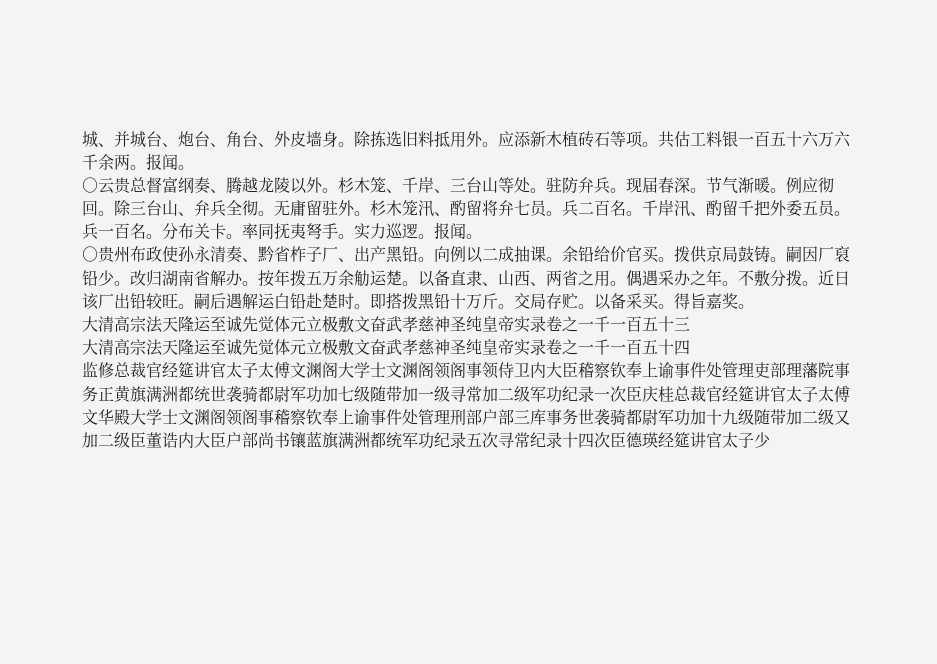城、并城台、炮台、角台、外皮墙身。除拣选旧料抵用外。应添新木植砖石等项。共估工料银一百五十六万六千余两。报闻。
○云贵总督富纲奏、腾越龙陵以外。杉木笼、千岸、三台山等处。驻防弁兵。现届春深。节气渐暖。例应彻回。除三台山、弁兵全彻。无庸留驻外。杉木笼汛、酌留将弁七员。兵二百名。千岸汛、酌留千把外委五员。兵一百名。分布关卡。率同抚夷弩手。实力巡逻。报闻。
○贵州布政使孙永清奏、黔省柞子厂、出产黑铅。向例以二成抽课。余铅给价官买。拨供京局鼓铸。嗣因厂裒铅少。改归湖南省解办。按年拨五万余觔运楚。以备直隶、山西、两省之用。偶遇采办之年。不敷分拨。近日该厂出铅较旺。嗣后遇解运白铅赴楚时。即搭拨黑铅十万斤。交局存贮。以备采买。得旨嘉奖。
大清高宗法天隆运至诚先觉体元立极敷文奋武孝慈神圣纯皇帝实录卷之一千一百五十三
大清高宗法天隆运至诚先觉体元立极敷文奋武孝慈神圣纯皇帝实录卷之一千一百五十四
监修总裁官经筵讲官太子太傅文渊阁大学士文渊阁领阁事领侍卫内大臣稽察钦奉上谕事件处管理吏部理藩院事务正黄旗满洲都统世袭骑都尉军功加七级随带加一级寻常加二级军功纪录一次臣庆桂总裁官经筵讲官太子太傅文华殿大学士文渊阁领阁事稽察钦奉上谕事件处管理刑部户部三库事务世袭骑都尉军功加十九级随带加二级又加二级臣董诰内大臣户部尚书镶蓝旗满洲都统军功纪录五次寻常纪录十四次臣德瑛经筵讲官太子少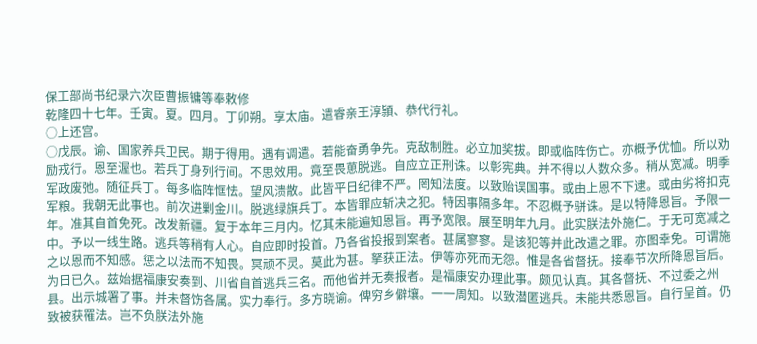保工部尚书纪录六次臣曹振镛等奉敕修
乾隆四十七年。壬寅。夏。四月。丁卯朔。享太庙。遣睿亲王淳頴、恭代行礼。
○上还宫。
○戊辰。谕、国家养兵卫民。期于得用。遇有调遣。若能奋勇争先。克敌制胜。必立加奖拔。即或临阵伤亡。亦概予优恤。所以劝励戎行。恩至渥也。若兵丁身列行间。不思效用。竟至畏葸脱逃。自应立正刑诛。以彰宪典。并不得以人数众多。稍从宽减。明季军政废弛。随征兵丁。每多临阵恇怯。望风溃散。此皆平日纪律不严。罔知法度。以致贻误国事。或由上恩不下逮。或由劣将扣克军粮。我朝无此事也。前次进剿金川。脱逃绿旗兵丁。本皆罪应斩决之犯。特因事隔多年。不忍概予骈诛。是以特降恩旨。予限一年。准其自首免死。改发新疆。复于本年三月内。忆其未能遍知恩旨。再予宽限。展至明年九月。此实朕法外施仁。于无可宽减之中。予以一线生路。逃兵等稍有人心。自应即时投首。乃各省投报到案者。甚属寥寥。是该犯等并此改遣之罪。亦图幸免。可谓施之以恩而不知感。惩之以法而不知畏。冥顽不灵。莫此为甚。拏获正法。伊等亦死而无怨。惟是各省督抚。接奉节次所降恩旨后。为日已久。兹始据福康安奏到、川省自首逃兵三名。而他省并无奏报者。是福康安办理此事。颇见认真。其各督抚、不过委之州县。出示城署了事。并未督饬各属。实力奉行。多方晓谕。俾穷乡僻壤。一一周知。以致潜匿逃兵。未能共悉恩旨。自行呈首。仍致被获罹法。岂不负朕法外施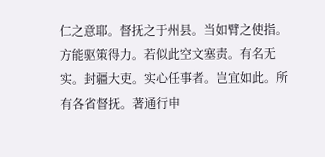仁之意耶。督抚之于州县。当如臂之使指。方能驱策得力。若似此空文塞责。有名无实。封疆大吏。实心任事者。岂宜如此。所有各省督抚。著通行申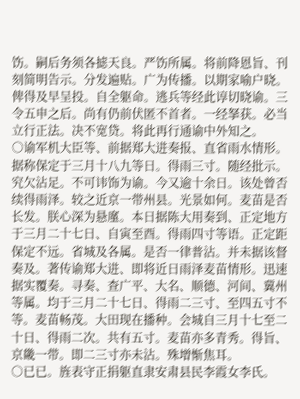饬。嗣后务须各摅天良。严饬所属。将前降恩旨、刊刻简明告示。分发遍贴。广为传播。以期家喻户晓。俾得及早呈投。自全躯命。逃兵等经此谆切晓谕。三令五申之后。尚有仍前伏匿不首者。一经拏获。必当立行正法。决不宽贷。将此再行通谕中外知之。
○谕军机大臣等、前据郑大进奏报、直省雨水情形。据称保定于三月十八九等日。得雨三寸。随经批示。究欠沾足。不可讳饰为谕。今又逾十余日。该处曾否续得雨泽。较之近京一带州县。光景如何。麦苗是否长发。朕心深为悬廑。本日据陈大用奏到、正定地方于三月二十七日、自寅至酉。得雨四寸等语。正定距保定不远。省城及各属。是否一律普沾。并未据该督奏及。著传谕郑大进、即将近日雨泽麦苗情形。迅速据实覆奏。寻奏、查广平、大名、顺德、河间、冀州等属。均于三月二十七日、得雨二三寸、至四五寸不等。麦苗畅茂。大田现在播种。会城自三月十七至二十日、得雨二次。共有五寸。麦苗亦多青秀。得旨、京畿一带。即二三寸亦未沾。殊增惭焦耳。
○已已。旌表守正捐躯直隶安肃县民李霞女李氏。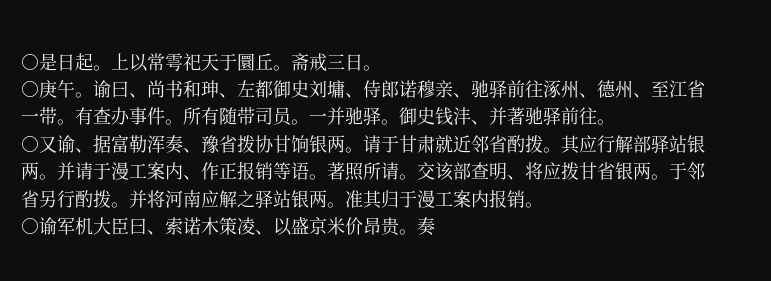○是日起。上以常雩祀天于圜丘。斋戒三日。
○庚午。谕曰、尚书和珅、左都御史刘墉、侍郎诺穆亲、驰驿前往涿州、德州、至江省一带。有查办事件。所有随带司员。一并驰驿。御史钱沣、并著驰驿前往。
○又谕、据富勒浑奏、豫省拨协甘饷银两。请于甘肃就近邻省酌拨。其应行解部驿站银两。并请于漫工案内、作正报销等语。著照所请。交该部查明、将应拨甘省银两。于邻省另行酌拨。并将河南应解之驿站银两。准其归于漫工案内报销。
○谕军机大臣曰、索诺木策凌、以盛京米价昂贵。奏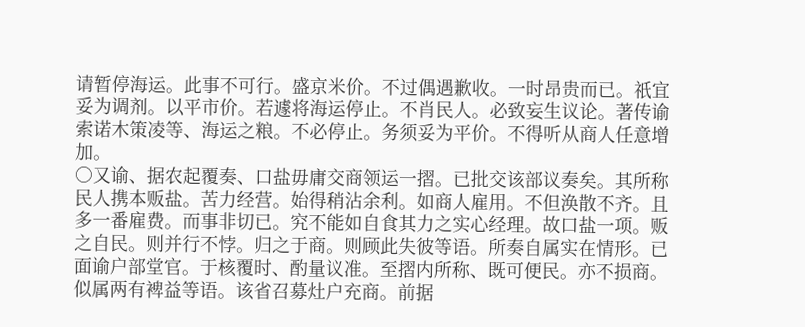请暂停海运。此事不可行。盛京米价。不过偶遇歉收。一时昂贵而已。祇宜妥为调剂。以平市价。若遽将海运停止。不肖民人。必致妄生议论。著传谕索诺木策凌等、海运之粮。不必停止。务须妥为平价。不得听从商人任意增加。
○又谕、据农起覆奏、口盐毋庸交商领运一摺。已批交该部议奏矣。其所称民人携本贩盐。苦力经营。始得稍沾余利。如商人雇用。不但涣散不齐。且多一番雇费。而事非切已。究不能如自食其力之实心经理。故口盐一项。贩之自民。则并行不悖。归之于商。则顾此失彼等语。所奏自属实在情形。已面谕户部堂官。于核覆时、酌量议准。至摺内所称、既可便民。亦不损商。似属两有裨益等语。该省召募灶户充商。前据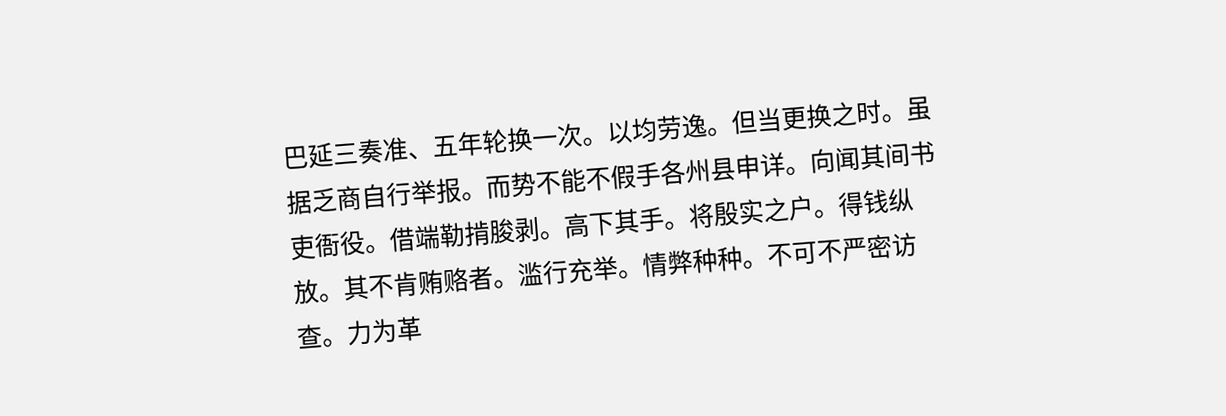巴延三奏准、五年轮换一次。以均劳逸。但当更换之时。虽据乏商自行举报。而势不能不假手各州县申详。向闻其间书吏衙役。借端勒掯朘剥。高下其手。将殷实之户。得钱纵放。其不肯贿赂者。滥行充举。情弊种种。不可不严密访查。力为革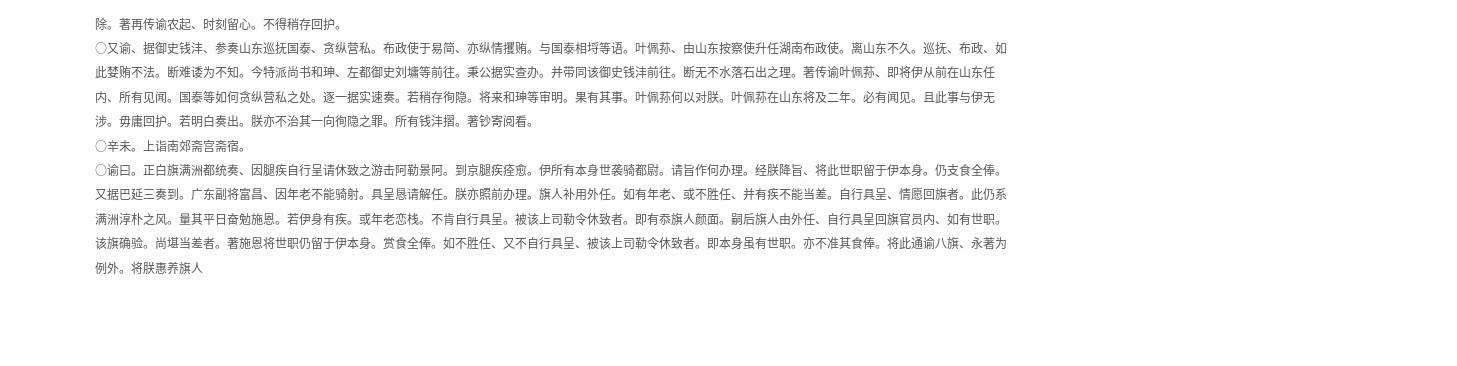除。著再传谕农起、时刻留心。不得稍存回护。
○又谕、据御史钱沣、参奏山东巡抚国泰、贪纵营私。布政使于易简、亦纵情攫贿。与国泰相埒等语。叶佩荪、由山东按察使升任湖南布政使。离山东不久。巡抚、布政、如此婪贿不法。断难诿为不知。今特派尚书和珅、左都御史刘墉等前往。秉公据实查办。并带同该御史钱沣前往。断无不水落石出之理。著传谕叶佩荪、即将伊从前在山东任内、所有见闻。国泰等如何贪纵营私之处。逐一据实速奏。若稍存徇隐。将来和珅等审明。果有其事。叶佩荪何以对朕。叶佩荪在山东将及二年。必有闻见。且此事与伊无涉。毋庸回护。若明白奏出。朕亦不治其一向徇隐之罪。所有钱沣摺。著钞寄阅看。
○辛未。上诣南郊斋宫斋宿。
○谕曰。正白旗满洲都统奏、因腿疾自行呈请休致之游击阿勒景阿。到京腿疾痊愈。伊所有本身世袭骑都尉。请旨作何办理。经朕降旨、将此世职留于伊本身。仍支食全俸。又据巴延三奏到。广东副将富昌、因年老不能骑射。具呈恳请解任。朕亦照前办理。旗人补用外任。如有年老、或不胜任、并有疾不能当差。自行具呈、情愿回旗者。此仍系满洲淳朴之风。量其平日奋勉施恩。若伊身有疾。或年老恋栈。不肯自行具呈。被该上司勒令休致者。即有忝旗人颜面。嗣后旗人由外任、自行具呈回旗官员内、如有世职。该旗确验。尚堪当差者。著施恩将世职仍留于伊本身。赏食全俸。如不胜任、又不自行具呈、被该上司勒令休致者。即本身虽有世职。亦不准其食俸。将此通谕八旗、永著为例外。将朕惠养旗人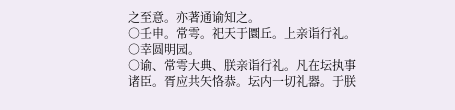之至意。亦著通谕知之。
○壬申。常雩。祀天于圜丘。上亲诣行礼。
○幸圆明园。
○谕、常雩大典、朕亲诣行礼。凡在坛执事诸臣。胥应共矢恪恭。坛内一切礼器。于朕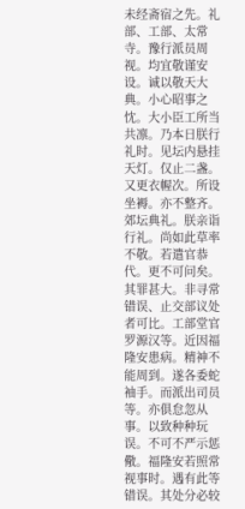未经斋宿之先。礼部、工部、太常寺。豫行派员周视。均宜敬谨安设。诚以敬天大典。小心昭事之忱。大小臣工所当共凛。乃本日朕行礼时。见坛内悬挂天灯。仅止二盏。又更衣幄次。所设坐褥。亦不整齐。郊坛典礼。朕亲诣行礼。尚如此草率不敬。若遣官恭代。更不可问矣。其罪甚大。非寻常错误、止交部议处者可比。工部堂官罗源汉等。近因福隆安患病。精神不能周到。遂各委蛇袖手。而派出司员等。亦俱怠忽从事。以致种种玩误。不可不严示惩儆。福隆安若照常视事时。遇有此等错误。其处分必较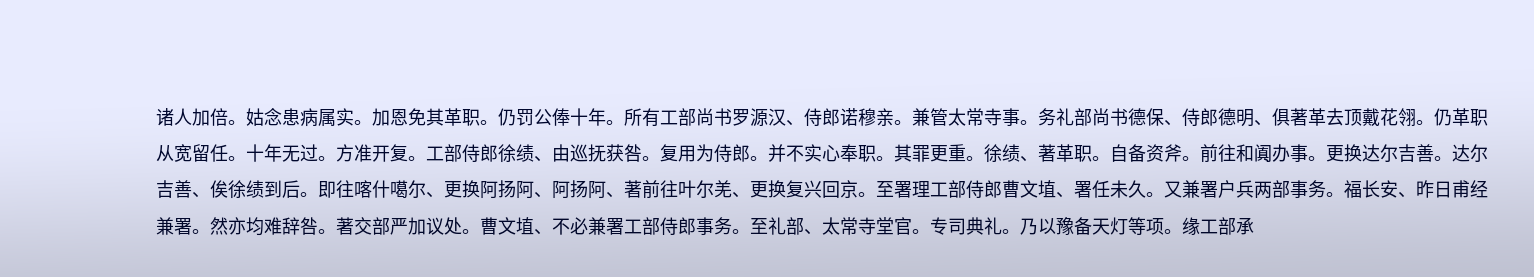诸人加倍。姑念患病属实。加恩免其革职。仍罚公俸十年。所有工部尚书罗源汉、侍郎诺穆亲。兼管太常寺事。务礼部尚书德保、侍郎德明、俱著革去顶戴花翎。仍革职从宽留任。十年无过。方准开复。工部侍郎徐绩、由巡抚获咎。复用为侍郎。并不实心奉职。其罪更重。徐绩、著革职。自备资斧。前往和阗办事。更换达尔吉善。达尔吉善、俟徐绩到后。即往喀什噶尔、更换阿扬阿、阿扬阿、著前往叶尔羌、更换复兴回京。至署理工部侍郎曹文埴、署任未久。又兼署户兵两部事务。福长安、昨日甫经兼署。然亦均难辞咎。著交部严加议处。曹文埴、不必兼署工部侍郎事务。至礼部、太常寺堂官。专司典礼。乃以豫备天灯等项。缘工部承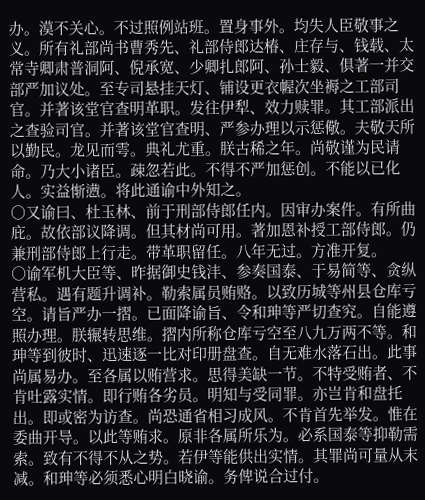办。漠不关心。不过照例站班。置身事外。均失人臣敬事之义。所有礼部尚书曹秀先、礼部侍郎达椿、庄存与、钱载、太常寺卿肃普洞阿、倪承宽、少卿扎郎阿、孙士毅、俱著一并交部严加议处。至专司悬挂天灯、铺设更衣幄次坐褥之工部司官。并著该堂官查明革职。发往伊犁、效力赎罪。其工部派出之查验司官。并著该堂官查明、严参办理以示惩儆。夫敬天所以勤民。龙见而雩。典礼尤重。朕古稀之年。尚敬谨为民请命。乃大小诸臣。疎忽若此。不得不严加惩创。不能以已化人。实益惭懑。将此通谕中外知之。
○又谕曰、杜玉林、前于刑部侍郎任内。因审办案件。有所曲庇。故依部议降调。但其材尚可用。著加恩补授工部侍郎。仍兼刑部侍郎上行走。带革职留任。八年无过。方准开复。
○谕军机大臣等、昨据御史钱沣、参奏国泰、于易简等、贪纵营私。遇有题升调补。勒索属员贿赂。以致历城等州县仓库亏空。请旨严办一摺。已面降谕旨、令和珅等严切查究。自能遵照办理。朕辗转思维。摺内所称仓库亏空至八九万两不等。和珅等到彼时、迅速逐一比对印册盘查。自无难水落石出。此事尚属易办。至各属以贿营求。思得美缺一节。不特受贿者、不肯吐露实情。即行贿各劣员。明知与受同罪。亦岂肯和盘托出。即或密为访查。尚恐通省相习成风。不肯首先举发。惟在委曲开导。以此等贿求。原非各属所乐为。必系国泰等抑勒需索。致有不得不从之势。若伊等能供出实情。其罪尚可量从末减。和珅等必须悉心明白晓谕。务俾说合过付。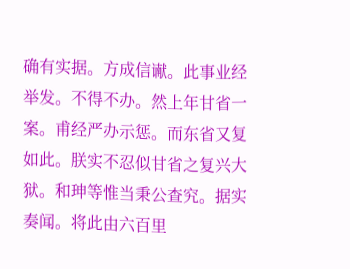确有实据。方成信谳。此事业经举发。不得不办。然上年甘省一案。甫经严办示惩。而东省又复如此。朕实不忍似甘省之复兴大狱。和珅等惟当秉公查究。据实奏闻。将此由六百里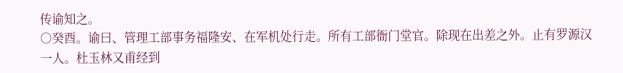传谕知之。
○癸酉。谕曰、管理工部事务福隆安、在军机处行走。所有工部衙门堂官。除现在出差之外。止有罗源汉一人。杜玉林又甫经到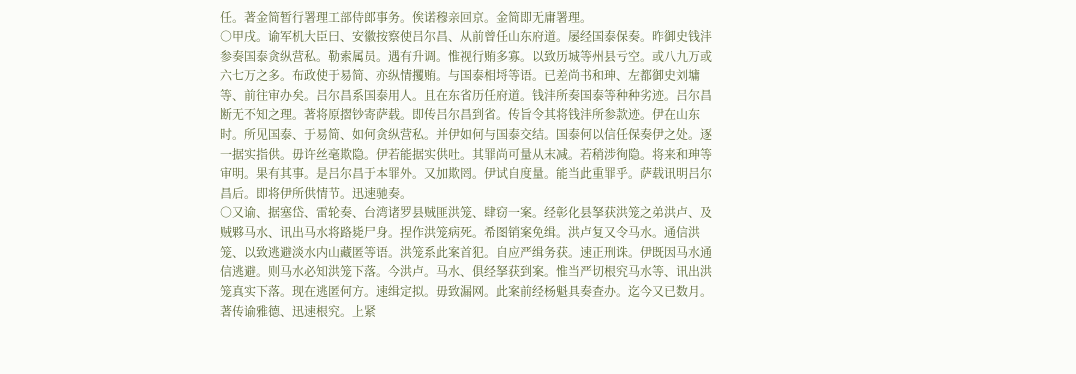任。著金简暂行署理工部侍郎事务。俟诺穆亲回京。金简即无庸署理。
○甲戌。谕军机大臣曰、安徽按察使吕尔昌、从前曾任山东府道。屡经国泰保奏。昨御史钱沣参奏国泰贪纵营私。勒索属员。遇有升调。惟视行贿多寡。以致历城等州县亏空。或八九万或六七万之多。布政使于易简、亦纵情攫贿。与国泰相埒等语。已差尚书和珅、左都御史刘墉等、前往审办矣。吕尔昌系国泰用人。且在东省历任府道。钱沣所奏国泰等种种劣迹。吕尔昌断无不知之理。著将原摺钞寄萨载。即传吕尔昌到省。传旨令其将钱沣所参款迹。伊在山东时。所见国泰、于易简、如何贪纵营私。并伊如何与国泰交结。国泰何以信任保奏伊之处。逐一据实指供。毋许丝毫欺隐。伊若能据实供吐。其罪尚可量从末减。若稍涉徇隐。将来和珅等审明。果有其事。是吕尔昌于本罪外。又加欺罔。伊试自度量。能当此重罪乎。萨载讯明吕尔昌后。即将伊所供情节。迅速驰奏。
○又谕、据塞岱、雷轮奏、台湾诸罗县贼匪洪笼、肆窃一案。经彰化县拏获洪笼之弟洪卢、及贼夥马水、讯出马水将路毙尸身。捏作洪笼病死。希图销案免缉。洪卢复又令马水。通信洪笼、以致逃避淡水内山藏匿等语。洪笼系此案首犯。自应严缉务获。速正刑诛。伊既因马水通信逃避。则马水必知洪笼下落。今洪卢。马水、俱经拏获到案。惟当严切根究马水等、讯出洪笼真实下落。现在逃匿何方。速缉定拟。毋致漏网。此案前经杨魁具奏查办。迄今又已数月。著传谕雅德、迅速根究。上紧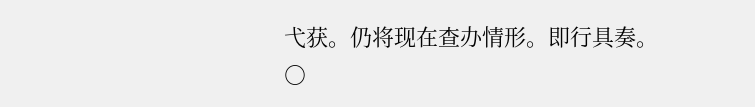弋获。仍将现在查办情形。即行具奏。
○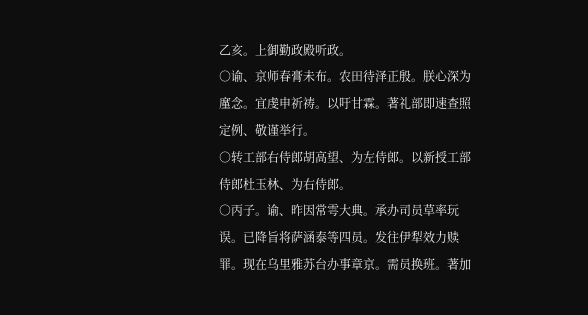乙亥。上御勤政殿听政。
○谕、京师春膏未布。农田待泽正殷。朕心深为廑念。宜虔申祈祷。以吁甘霖。著礼部即速查照定例、敬谨举行。
○转工部右侍郎胡高望、为左侍郎。以新授工部侍郎杜玉林、为右侍郎。
○丙子。谕、昨因常雩大典。承办司员草率玩误。已降旨将萨涵泰等四员。发往伊犁效力赎罪。现在乌里雅苏台办事章京。需员换班。著加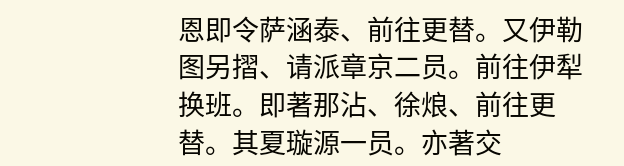恩即令萨涵泰、前往更替。又伊勒图另摺、请派章京二员。前往伊犁换班。即著那沾、徐烺、前往更替。其夏璇源一员。亦著交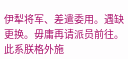伊犁将军、差遣委用。遇缺更换。毋庸再请派员前往。此系朕格外施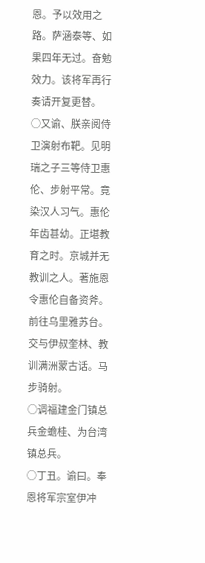恩。予以效用之路。萨涵泰等、如果四年无过。奋勉效力。该将军再行奏请开复更替。
○又谕、朕亲阅侍卫演射布靶。见明瑞之子三等侍卫惠伦、步射平常。竟染汉人习气。惠伦年齿甚幼。正堪教育之时。京城并无教训之人。著施恩令惠伦自备资斧。前往乌里雅苏台。交与伊叔奎林、教训满洲蒙古话。马步骑射。
○调福建金门镇总兵金蟾桂、为台湾镇总兵。
○丁丑。谕曰。奉恩将军宗室伊冲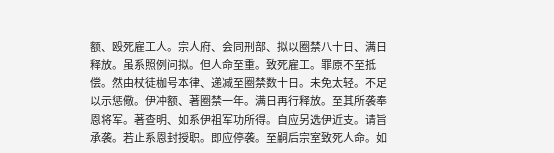额、殴死雇工人。宗人府、会同刑部、拟以圈禁八十日、满日释放。虽系照例问拟。但人命至重。致死雇工。罪原不至抵偿。然由杖徒枷号本律、递减至圈禁数十日。未免太轻。不足以示惩儆。伊冲额、著圈禁一年。满日再行释放。至其所袭奉恩将军。著查明、如系伊祖军功所得。自应另选伊近支。请旨承袭。若止系恩封授职。即应停袭。至嗣后宗室致死人命。如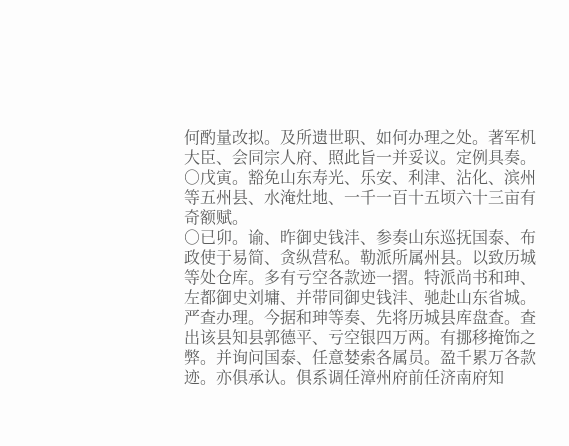何酌量改拟。及所遗世职、如何办理之处。著军机大臣、会同宗人府、照此旨一并妥议。定例具奏。
○戊寅。豁免山东寿光、乐安、利津、沾化、滨州等五州县、水淹灶地、一千一百十五顷六十三亩有奇额赋。
○已卯。谕、昨御史钱沣、参奏山东巡抚国泰、布政使于易简、贪纵营私。勒派所属州县。以致历城等处仓库。多有亏空各款迹一摺。特派尚书和珅、左都御史刘墉、并带同御史钱沣、驰赴山东省城。严查办理。今据和珅等奏、先将历城县库盘查。查出该县知县郭德平、亏空银四万两。有挪移掩饰之弊。并询问国泰、任意婪索各属员。盈千累万各款迹。亦俱承认。俱系调任漳州府前任济南府知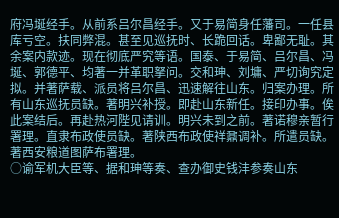府冯埏经手。从前系吕尔昌经手。又于易简身任藩司。一任县库亏空。扶同弊混。甚至见巡抚时、长跪回话。卑鄙无耻。其余案内款迹。现在彻底严究等语。国泰、于易简、吕尔昌、冯埏、郭德平、均著一并革职拏问。交和珅、刘墉、严切询究定拟。并著萨载、派员将吕尔昌、迅速解往山东。归案办理。所有山东巡抚员缺。著明兴补授。即赴山东新任。接印办事。俟此案结后。再赴热河陛见请训。明兴未到之前。著诺穆亲暂行署理。直隶布政使员缺。著陕西布政使祥鼐调补。所遣员缺。著西安粮道图萨布署理。
○谕军机大臣等、据和珅等奏、查办御史钱沣参奏山东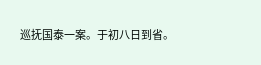巡抚国泰一案。于初八日到省。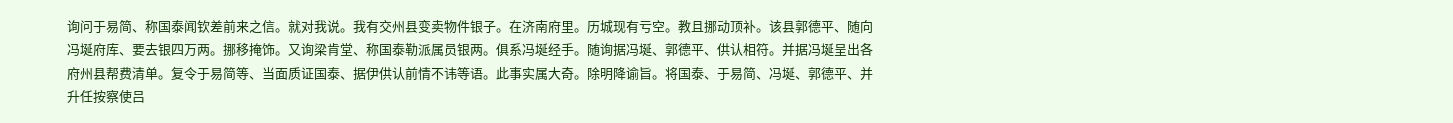询问于易简、称国泰闻钦差前来之信。就对我说。我有交州县变卖物件银子。在济南府里。历城现有亏空。教且挪动顶补。该县郭德平、随向冯埏府库、要去银四万两。挪移掩饰。又询梁肯堂、称国泰勒派属员银两。俱系冯埏经手。随询据冯埏、郭德平、供认相符。并据冯埏呈出各府州县帮费清单。复令于易简等、当面质证国泰、据伊供认前情不讳等语。此事实属大奇。除明降谕旨。将国泰、于易简、冯埏、郭德平、并升任按察使吕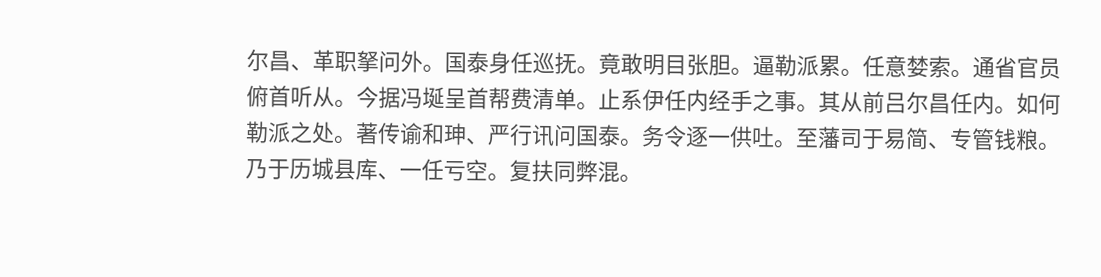尔昌、革职拏问外。国泰身任巡抚。竟敢明目张胆。逼勒派累。任意婪索。通省官员俯首听从。今据冯埏呈首帮费清单。止系伊任内经手之事。其从前吕尔昌任内。如何勒派之处。著传谕和珅、严行讯问国泰。务令逐一供吐。至藩司于易简、专管钱粮。乃于历城县库、一任亏空。复扶同弊混。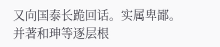又向国泰长跪回话。实属卑鄙。并著和珅等逐层根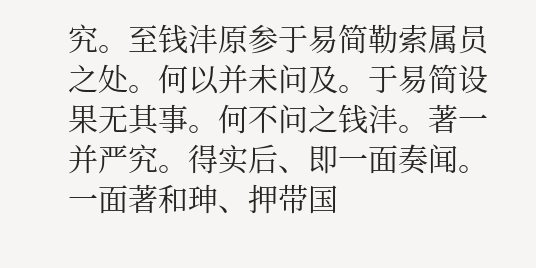究。至钱沣原参于易简勒索属员之处。何以并未问及。于易简设果无其事。何不问之钱沣。著一并严究。得实后、即一面奏闻。一面著和珅、押带国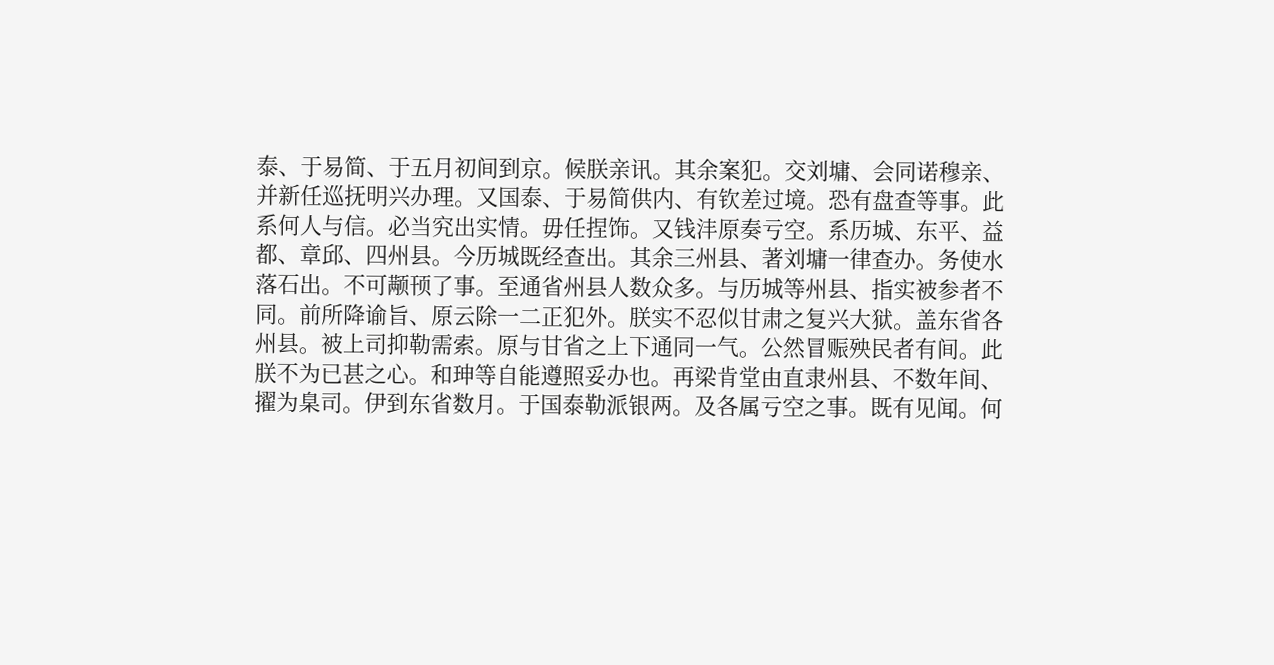泰、于易简、于五月初间到京。候朕亲讯。其余案犯。交刘墉、会同诺穆亲、并新任巡抚明兴办理。又国泰、于易简供内、有钦差过境。恐有盘查等事。此系何人与信。必当究出实情。毋任捏饰。又钱沣原奏亏空。系历城、东平、益都、章邱、四州县。今历城既经查出。其余三州县、著刘墉一律查办。务使水落石出。不可颟顸了事。至通省州县人数众多。与历城等州县、指实被参者不同。前所降谕旨、原云除一二正犯外。朕实不忍似甘肃之复兴大狱。盖东省各州县。被上司抑勒需索。原与甘省之上下通同一气。公然冒赈殃民者有间。此朕不为已甚之心。和珅等自能遵照妥办也。再梁肯堂由直隶州县、不数年间、擢为臬司。伊到东省数月。于国泰勒派银两。及各属亏空之事。既有见闻。何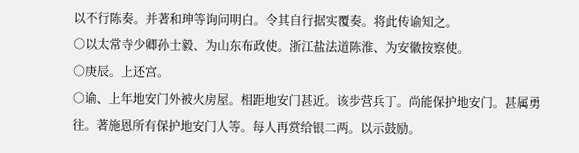以不行陈奏。并著和珅等询问明白。令其自行据实覆奏。将此传谕知之。
○以太常寺少卿孙士毅、为山东布政使。浙江盐法道陈淮、为安徽按察使。
○庚辰。上还宫。
○谕、上年地安门外被火房屋。相距地安门甚近。该步营兵丁。尚能保护地安门。甚属勇往。著施恩所有保护地安门人等。每人再赏给银二两。以示鼓励。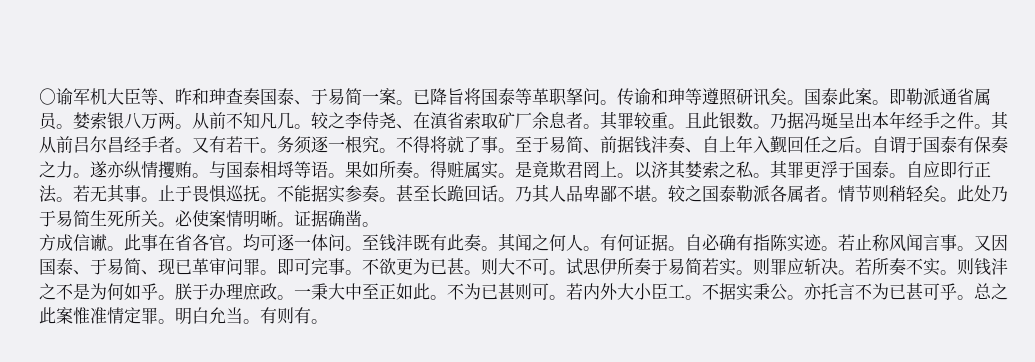○谕军机大臣等、昨和珅查奏国泰、于易简一案。已降旨将国泰等革职拏问。传谕和珅等遵照研讯矣。国泰此案。即勒派通省属员。婪索银八万两。从前不知凡几。较之李侍尧、在滇省索取矿厂余息者。其罪较重。且此银数。乃据冯埏呈出本年经手之件。其从前吕尔昌经手者。又有若干。务须逐一根究。不得将就了事。至于易简、前据钱沣奏、自上年入觐回任之后。自谓于国泰有保奏之力。遂亦纵情攫贿。与国泰相埒等语。果如所奏。得赃属实。是竟欺君罔上。以济其婪索之私。其罪更浮于国泰。自应即行正法。若无其事。止于畏惧巡抚。不能据实参奏。甚至长跪回话。乃其人品卑鄙不堪。较之国泰勒派各属者。情节则稍轻矣。此处乃于易简生死所关。必使案情明晰。证据确凿。
方成信谳。此事在省各官。均可逐一体问。至钱沣既有此奏。其闻之何人。有何证据。自必确有指陈实迹。若止称风闻言事。又因国泰、于易简、现已革审问罪。即可完事。不欲更为已甚。则大不可。试思伊所奏于易简若实。则罪应斩决。若所奏不实。则钱沣之不是为何如乎。朕于办理庶政。一秉大中至正如此。不为已甚则可。若内外大小臣工。不据实秉公。亦托言不为已甚可乎。总之此案惟准情定罪。明白允当。有则有。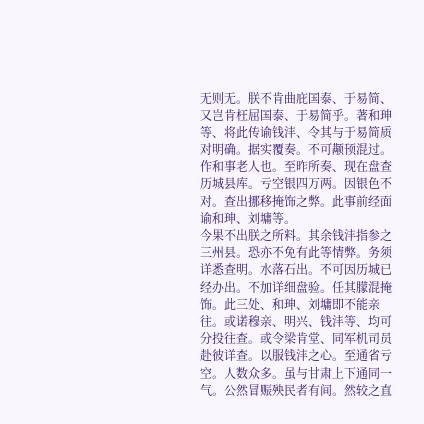无则无。朕不肯曲庇国泰、于易简、又岂肯枉屈国泰、于易简乎。著和珅等、将此传谕钱沣、令其与于易简质对明确。据实覆奏。不可颟顸混过。作和事老人也。至昨所奏、现在盘查历城县库。亏空银四万两。因银色不对。查出挪移掩饰之弊。此事前经面谕和珅、刘墉等。
今果不出朕之所料。其余钱沣指参之三州县。恐亦不免有此等情弊。务须详悉查明。水落石出。不可因历城已经办出。不加详细盘验。任其朦混掩饰。此三处、和珅、刘墉即不能亲往。或诺穆亲、明兴、钱沣等、均可分投往查。或令梁肯堂、同军机司员赴彼详查。以服钱沣之心。至通省亏空。人数众多。虽与甘肃上下通同一气。公然冒赈殃民者有间。然较之直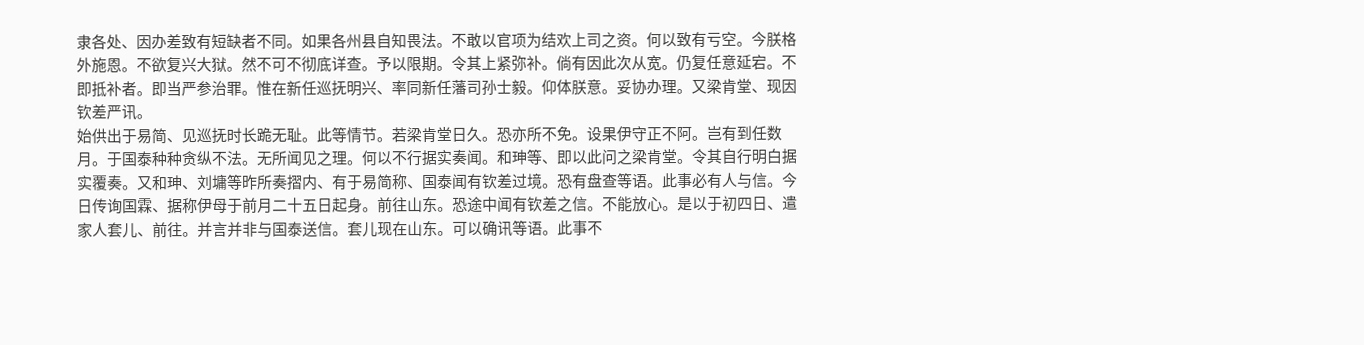隶各处、因办差致有短缺者不同。如果各州县自知畏法。不敢以官项为结欢上司之资。何以致有亏空。今朕格外施恩。不欲复兴大狱。然不可不彻底详查。予以限期。令其上紧弥补。倘有因此次从宽。仍复任意延宕。不即抵补者。即当严参治罪。惟在新任巡抚明兴、率同新任藩司孙士毅。仰体朕意。妥协办理。又梁肯堂、现因钦差严讯。
始供出于易简、见巡抚时长跪无耻。此等情节。若梁肯堂日久。恐亦所不免。设果伊守正不阿。岂有到任数月。于国泰种种贪纵不法。无所闻见之理。何以不行据实奏闻。和珅等、即以此问之梁肯堂。令其自行明白据实覆奏。又和珅、刘墉等昨所奏摺内、有于易简称、国泰闻有钦差过境。恐有盘查等语。此事必有人与信。今日传询国霖、据称伊母于前月二十五日起身。前往山东。恐途中闻有钦差之信。不能放心。是以于初四日、遣家人套儿、前往。并言并非与国泰送信。套儿现在山东。可以确讯等语。此事不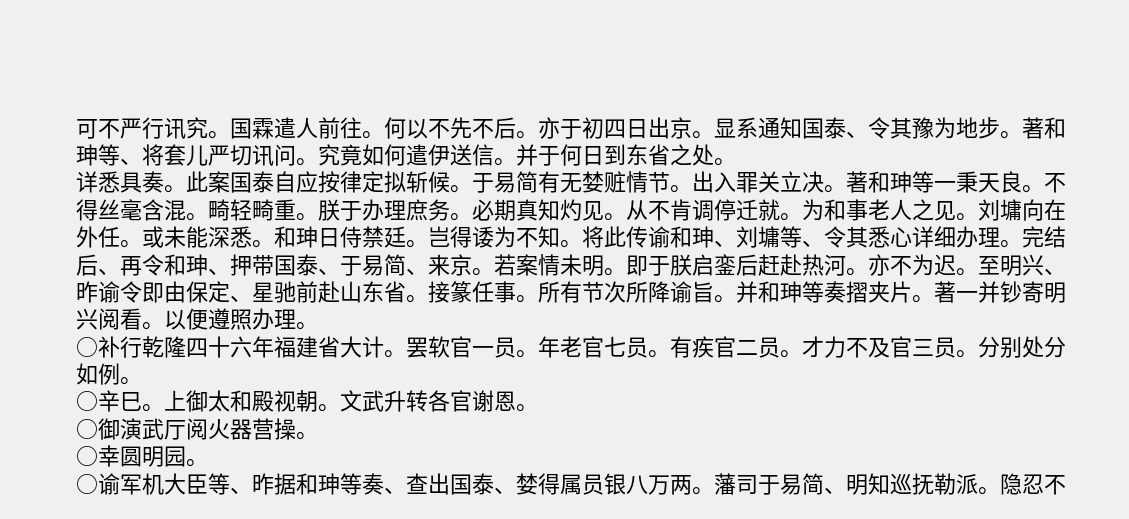可不严行讯究。国霖遣人前往。何以不先不后。亦于初四日出京。显系通知国泰、令其豫为地步。著和珅等、将套儿严切讯问。究竟如何遣伊送信。并于何日到东省之处。
详悉具奏。此案国泰自应按律定拟斩候。于易简有无婪赃情节。出入罪关立决。著和珅等一秉天良。不得丝毫含混。畸轻畸重。朕于办理庶务。必期真知灼见。从不肯调停迁就。为和事老人之见。刘墉向在外任。或未能深悉。和珅日侍禁廷。岂得诿为不知。将此传谕和珅、刘墉等、令其悉心详细办理。完结后、再令和珅、押带国泰、于易简、来京。若案情未明。即于朕启銮后赶赴热河。亦不为迟。至明兴、昨谕令即由保定、星驰前赴山东省。接篆任事。所有节次所降谕旨。并和珅等奏摺夹片。著一并钞寄明兴阅看。以便遵照办理。
○补行乾隆四十六年福建省大计。罢软官一员。年老官七员。有疾官二员。才力不及官三员。分别处分如例。
○辛巳。上御太和殿视朝。文武升转各官谢恩。
○御演武厅阅火器营操。
○幸圆明园。
○谕军机大臣等、昨据和珅等奏、查出国泰、婪得属员银八万两。藩司于易简、明知巡抚勒派。隐忍不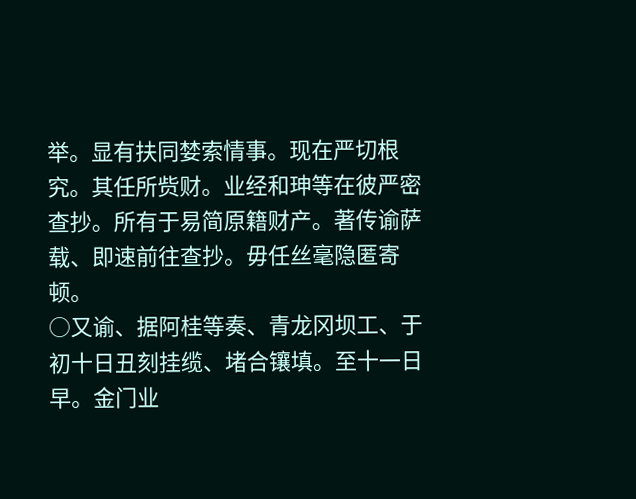举。显有扶同婪索情事。现在严切根究。其任所赀财。业经和珅等在彼严密查抄。所有于易简原籍财产。著传谕萨载、即速前往查抄。毋任丝毫隐匿寄顿。
○又谕、据阿桂等奏、青龙冈坝工、于初十日丑刻挂缆、堵合镶填。至十一日早。金门业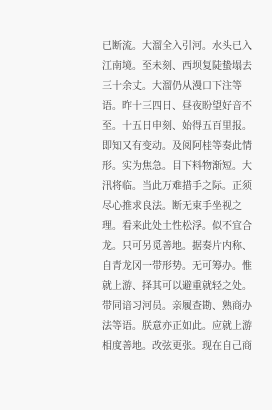已断流。大溜全入引河。水头已入江南境。至未刻、西坝复陡蛰塌去三十余丈。大溜仍从漫口下注等语。昨十三四日、昼夜盼望好音不至。十五日申刻、始得五百里报。即知又有变动。及阅阿桂等奏此情形。实为焦急。目下料物渐短。大汛将临。当此万难措手之际。正须尽心推求良法。断无束手坐视之理。看来此处土性松浮。似不宜合龙。只可另觅善地。据奏片内称、自青龙冈一带形势。无可筹办。惟就上游、择其可以避重就轻之处。带同谙习河员。亲履查勘、熟商办法等语。朕意亦正如此。应就上游相度善地。改弦更张。现在自己商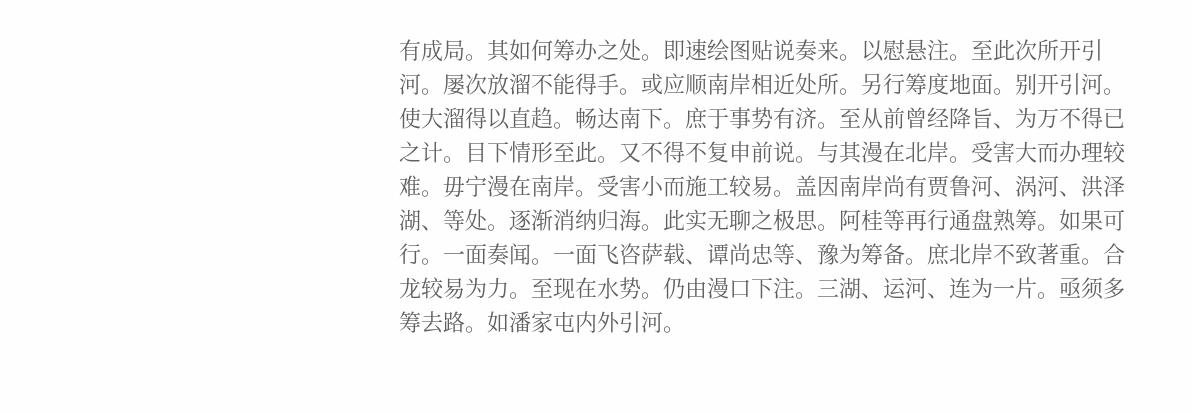有成局。其如何筹办之处。即速绘图贴说奏来。以慰悬注。至此次所开引河。屡次放溜不能得手。或应顺南岸相近处所。另行筹度地面。别开引河。使大溜得以直趋。畅达南下。庶于事势有济。至从前曾经降旨、为万不得已之计。目下情形至此。又不得不复申前说。与其漫在北岸。受害大而办理较难。毋宁漫在南岸。受害小而施工较易。盖因南岸尚有贾鲁河、涡河、洪泽湖、等处。逐渐消纳归海。此实无聊之极思。阿桂等再行通盘熟筹。如果可行。一面奏闻。一面飞咨萨载、谭尚忠等、豫为筹备。庶北岸不致著重。合龙较易为力。至现在水势。仍由漫口下注。三湖、运河、连为一片。亟须多筹去路。如潘家屯内外引河。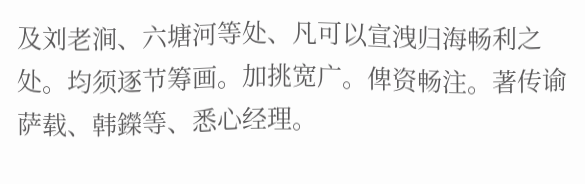及刘老涧、六塘河等处、凡可以宣洩归海畅利之处。均须逐节筹画。加挑宽广。俾资畅注。著传谕萨载、韩鑅等、悉心经理。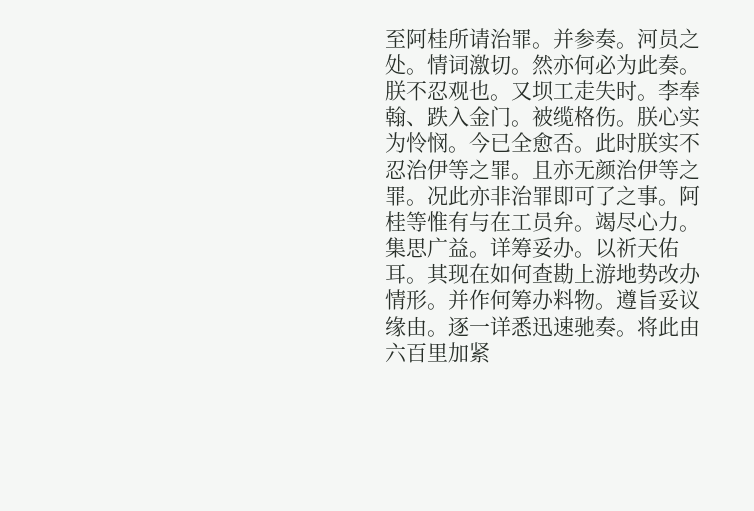至阿桂所请治罪。并参奏。河员之处。情词激切。然亦何必为此奏。朕不忍观也。又坝工走失时。李奉翰、跌入金门。被缆格伤。朕心实为怜悯。今已全愈否。此时朕实不忍治伊等之罪。且亦无颜治伊等之罪。况此亦非治罪即可了之事。阿桂等惟有与在工员弁。竭尽心力。集思广益。详筹妥办。以祈天佑耳。其现在如何查勘上游地势改办情形。并作何筹办料物。遵旨妥议缘由。逐一详悉迅速驰奏。将此由六百里加紧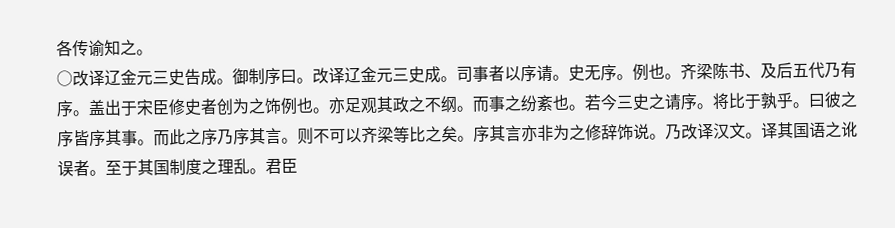各传谕知之。
○改译辽金元三史告成。御制序曰。改译辽金元三史成。司事者以序请。史无序。例也。齐梁陈书、及后五代乃有序。盖出于宋臣修史者创为之饰例也。亦足观其政之不纲。而事之纷紊也。若今三史之请序。将比于孰乎。曰彼之序皆序其事。而此之序乃序其言。则不可以齐梁等比之矣。序其言亦非为之修辞饰说。乃改译汉文。译其国语之讹误者。至于其国制度之理乱。君臣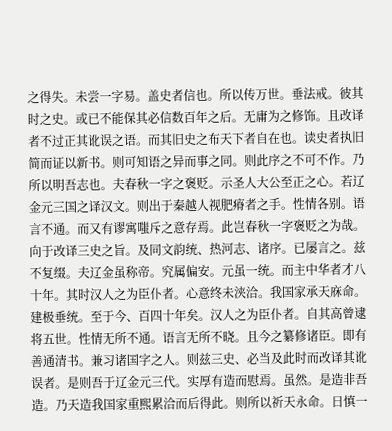之得失。未尝一字易。盖史者信也。所以传万世。垂法戒。彼其时之史。或已不能保其必信数百年之后。无庸为之修饰。且改译者不过正其讹误之语。而其旧史之布天下者自在也。读史者执旧简而证以新书。则可知语之异而事之同。则此序之不可不作。乃所以明吾志也。夫春秋一字之褒贬。示圣人大公至正之心。若辽金元三国之译汉文。则出于秦越人视肥瘠者之手。性情各别。语言不通。而又有谬寓嗤斥之意存焉。此岂春秋一字褒贬之为哉。向于改译三史之旨。及同文韵统、热河志、诸序。已屡言之。兹不复缀。夫辽金虽称帝。究属偏安。元虽一统。而主中华者才八十年。其时汉人之为臣仆者。心意终未浃洽。我国家承天庥命。建极垂统。至于今、百四十年矣。汉人之为臣仆者。自其高曾逮将五世。性情无所不通。语言无所不晓。且今之纂修诸臣。即有善通清书。兼习诸国字之人。则兹三史、必当及此时而改译其讹误者。是则吾于辽金元三代。实厚有造而慰焉。虽然。是造非吾造。乃天造我国家重熙累洽而后得此。则所以祈天永命。日慎一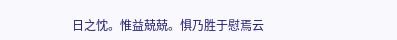日之忱。惟益兢兢。惧乃胜于慰焉云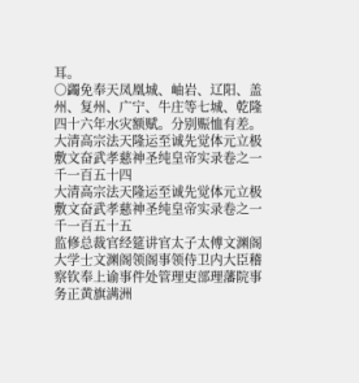耳。
○蠲免奉天凤凰城、岫岩、辽阳、盖州、复州、广宁、牛庄等七城、乾隆四十六年水灾额赋。分别赈恤有差。
大清高宗法天隆运至诚先觉体元立极敷文奋武孝慈神圣纯皇帝实录卷之一千一百五十四
大清高宗法天隆运至诚先觉体元立极敷文奋武孝慈神圣纯皇帝实录卷之一千一百五十五
监修总裁官经筵讲官太子太傅文渊阁大学士文渊阁领阁事领侍卫内大臣稽察钦奉上谕事件处管理吏部理藩院事务正黄旗满洲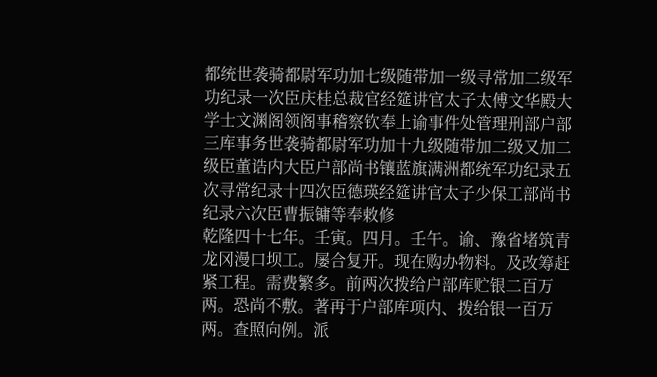都统世袭骑都尉军功加七级随带加一级寻常加二级军功纪录一次臣庆桂总裁官经筵讲官太子太傅文华殿大学士文渊阁领阁事稽察钦奉上谕事件处管理刑部户部三库事务世袭骑都尉军功加十九级随带加二级又加二级臣董诰内大臣户部尚书镶蓝旗满洲都统军功纪录五次寻常纪录十四次臣德瑛经筵讲官太子少保工部尚书纪录六次臣曹振镛等奉敕修
乾隆四十七年。壬寅。四月。壬午。谕、豫省堵筑青龙冈漫口坝工。屡合复开。现在购办物料。及改筹赶紧工程。需费繁多。前两次拨给户部库贮银二百万两。恐尚不敷。著再于户部库项内、拨给银一百万两。查照向例。派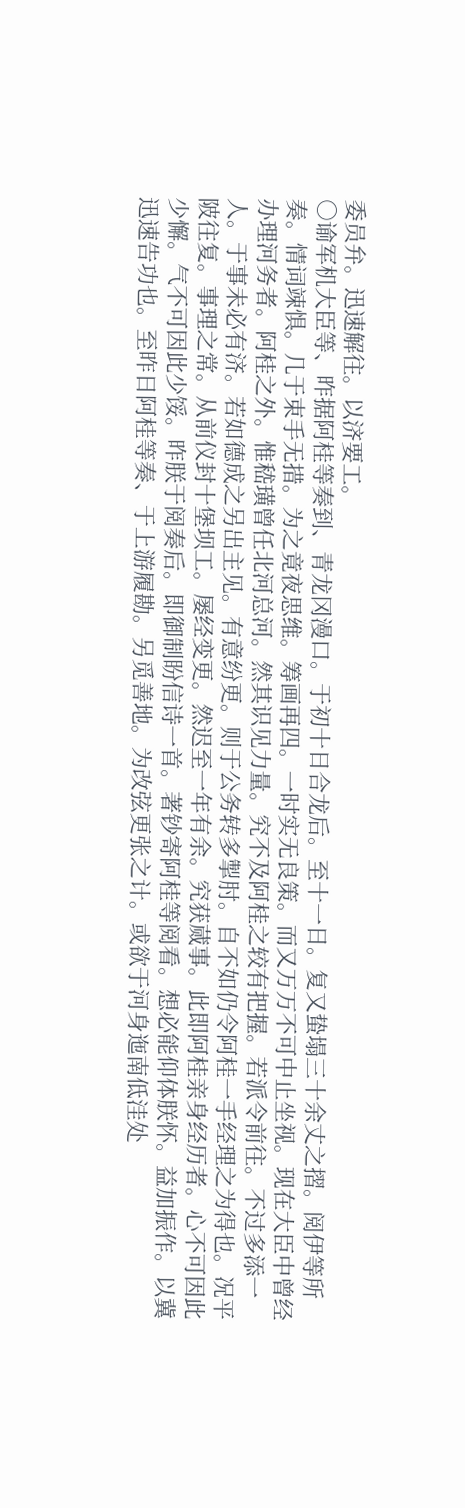委员弁。迅速解往。以济要工。
○谕军机大臣等、昨据阿桂等奏到、青龙冈漫口。于初十日合龙后。至十一日。复又蛰塌三十余丈之摺。阅伊等所奏。情词竦惧。几于束手无措。为之竟夜思维。筹画再四。一时实无良策。而又万万不可中止坐视。现在大臣中曾经办理河务者。阿桂之外。惟嵇璜曾任北河总河。然其识见力量。究不及阿桂之较有把握。若派令前往。不过多添一人。于事未必有济。若如德成之另出主见。有意纷更。则于公务转多掣肘。自不如仍令阿桂一手经理之为得也。况平陂往复。事理之常。从前仪封十堡坝工。屡经变更。然迟至一年有余。究获蒇事。此即阿桂亲身经历者。心不可因此少懈。气不可因此少馁。昨朕于阅奏后。即御制盼信诗一首。著钞寄阿桂等阅看。想必能仰体朕怀。益加振作。以冀迅速告功也。至昨日阿桂等奏、于上游履勘。另觅善地。为改弦更张之计。或欲于河身迤南低洼处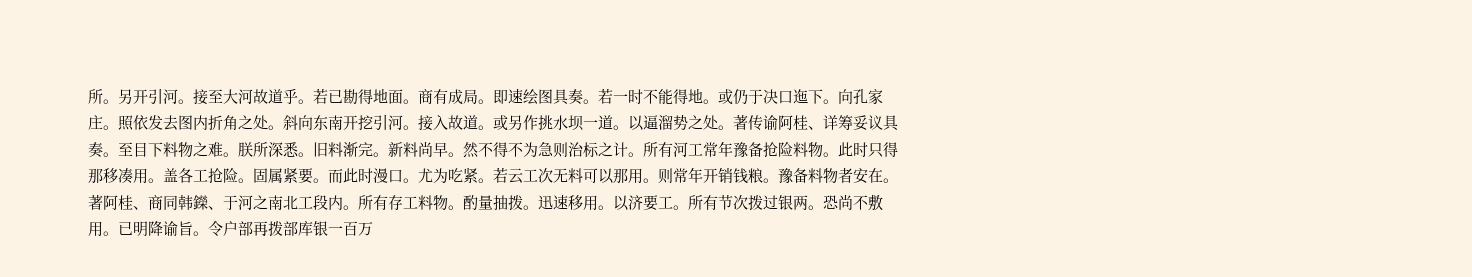所。另开引河。接至大河故道乎。若已勘得地面。商有成局。即速绘图具奏。若一时不能得地。或仍于决口迤下。向孔家庄。照依发去图内折角之处。斜向东南开挖引河。接入故道。或另作挑水坝一道。以逼溜势之处。著传谕阿桂、详筹妥议具奏。至目下料物之难。朕所深悉。旧料渐完。新料尚早。然不得不为急则治标之计。所有河工常年豫备抢险料物。此时只得那移凑用。盖各工抢险。固属紧要。而此时漫口。尤为吃紧。若云工次无料可以那用。则常年开销钱粮。豫备料物者安在。著阿桂、商同韩鑅、于河之南北工段内。所有存工料物。酌量抽拨。迅速移用。以济要工。所有节次拨过银两。恐尚不敷用。已明降谕旨。令户部再拨部库银一百万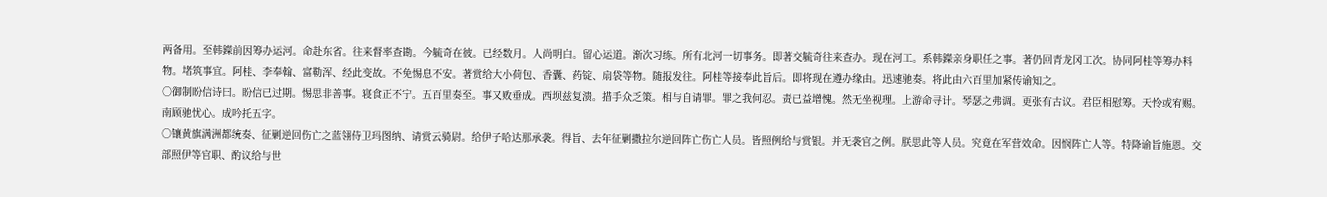两备用。至韩鑅前因筹办运河。命赴东省。往来督率查勘。今毓奇在彼。已经数月。人尚明白。留心运道。渐次习练。所有北河一切事务。即著交毓奇往来查办。现在河工。系韩鑅亲身职任之事。著仍回青龙冈工次。协同阿桂等筹办料物。堵筑事宜。阿桂、李奉翰、富勒浑、经此变故。不免惕息不安。著赏给大小荷包、香囊、药锭、扇袋等物。随报发往。阿桂等接奉此旨后。即将现在遵办缘由。迅速驰奏。将此由六百里加紧传谕知之。
○御制盼信诗曰。盼信已过期。惕思非善事。寝食正不宁。五百里奏至。事又败垂成。西坝兹复溃。措手众乏策。相与自请罪。罪之我何忍。责已益增愧。然无坐视理。上游命寻计。琴瑟之弗调。更张有古议。君臣相慰筹。天怜或宥赐。南顾驰忧心。成吟托五字。
○镶黄旗满洲都统奏、征剿逆回伤亡之蓝翎侍卫玛图纳、请赏云骑尉。给伊子哈达那承袭。得旨、去年征剿撒拉尔逆回阵亡伤亡人员。皆照例给与赏银。并无袭官之例。朕思此等人员。究竟在军营效命。因悯阵亡人等。特降谕旨施恩。交部照伊等官职、酌议给与世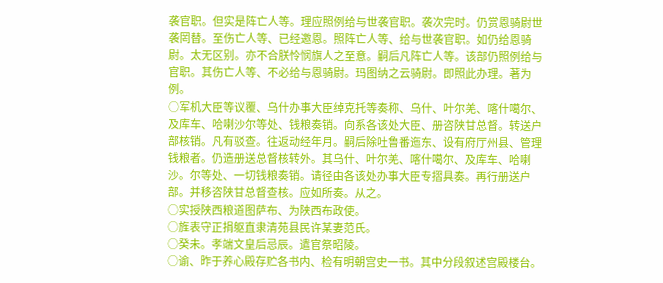袭官职。但实是阵亡人等。理应照例给与世袭官职。袭次完时。仍赏恩骑尉世袭罔替。至伤亡人等、已经邀恩。照阵亡人等、给与世袭官职。如仍给恩骑尉。太无区别。亦不合朕怜悯旗人之至意。嗣后凡阵亡人等。该部仍照例给与官职。其伤亡人等、不必给与恩骑尉。玛图纳之云骑尉。即照此办理。著为例。
○军机大臣等议覆、乌什办事大臣绰克托等奏称、乌什、叶尔羌、喀什噶尔、及库车、哈喇沙尔等处、钱粮奏销。向系各该处大臣、册咨陕甘总督。转送户部核销。凡有驳查。往返动经年月。嗣后除吐鲁番迤东、设有府厅州县、管理钱粮者。仍造册送总督核转外。其乌什、叶尔羌、喀什噶尔、及库车、哈喇沙。尔等处、一切钱粮奏销。请径由各该处办事大臣专摺具奏。再行册送户部。并移咨陕甘总督查核。应如所奏。从之。
○实授陕西粮道图萨布、为陕西布政使。
○旌表守正捐躯直隶清苑县民许某妻范氏。
○癸未。孝端文皇后忌辰。遣官祭昭陵。
○谕、昨于养心殿存贮各书内、检有明朝宫史一书。其中分段叙述宫殿楼台。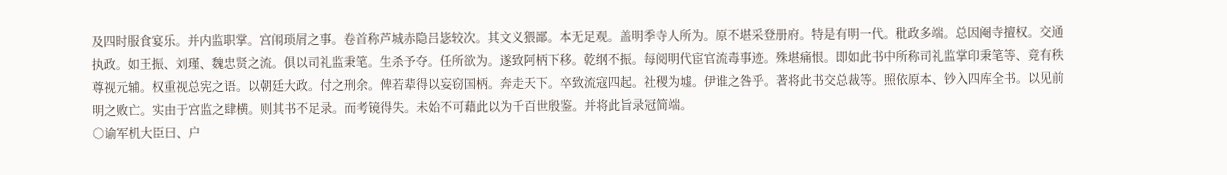及四时服食宴乐。并内监职掌。宫闱琐屑之事。卷首称芦城赤隐吕毖较次。其文义猥鄙。本无足观。盖明季寺人所为。原不堪采登册府。特是有明一代。秕政多端。总因阉寺擅权。交通执政。如王振、刘瑾、魏忠贤之流。俱以司礼监秉笔。生杀予夺。任所欲为。遂致阿柄下移。乾纲不振。每阅明代宦官流毒事迹。殊堪痛恨。即如此书中所称司礼监掌印秉笔等、竟有秩尊视元辅。权重视总宪之语。以朝廷大政。付之刑余。俾若辈得以妄窃国柄。奔走天下。卒致流寇四起。社稷为墟。伊谁之咎乎。著将此书交总裁等。照依原本、钞入四库全书。以见前明之败亡。实由于宫监之肆横。则其书不足录。而考镜得失。未始不可藉此以为千百世殷鉴。并将此旨录冠简端。
○谕军机大臣曰、户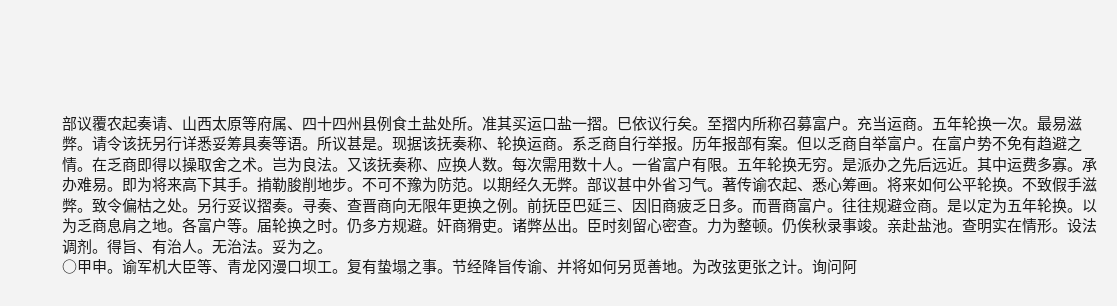部议覆农起奏请、山西太原等府属、四十四州县例食土盐处所。准其买运口盐一摺。巳依议行矣。至摺内所称召募富户。充当运商。五年轮换一次。最易滋弊。请令该抚另行详悉妥筹具奏等语。所议甚是。现据该抚奏称、轮换运商。系乏商自行举报。历年报部有案。但以乏商自举富户。在富户势不免有趋避之情。在乏商即得以操取舍之术。岂为良法。又该抚奏称、应换人数。每次需用数十人。一省富户有限。五年轮换无穷。是派办之先后远近。其中运费多寡。承办难易。即为将来高下其手。掯勒朘削地步。不可不豫为防范。以期经久无弊。部议甚中外省习气。著传谕农起、悉心筹画。将来如何公平轮换。不致假手滋弊。致令偏枯之处。另行妥议摺奏。寻奏、查晋商向无限年更换之例。前抚臣巴延三、因旧商疲乏日多。而晋商富户。往往规避佥商。是以定为五年轮换。以为乏商息肩之地。各富户等。届轮换之时。仍多方规避。奸商猾吏。诸弊丛出。臣时刻留心密查。力为整顿。仍俟秋录事竣。亲赴盐池。查明实在情形。设法调剂。得旨、有治人。无治法。妥为之。
○甲申。谕军机大臣等、青龙冈漫口坝工。复有蛰塌之事。节经降旨传谕、并将如何另觅善地。为改弦更张之计。询问阿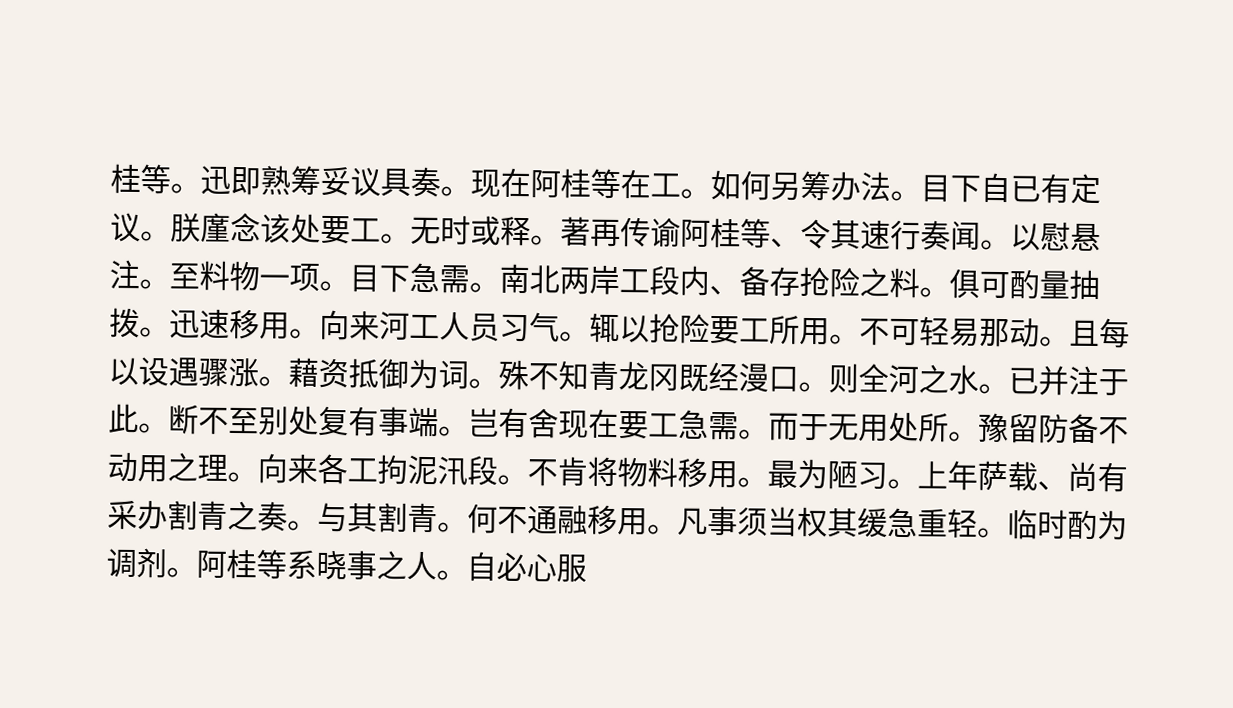桂等。迅即熟筹妥议具奏。现在阿桂等在工。如何另筹办法。目下自已有定议。朕廑念该处要工。无时或释。著再传谕阿桂等、令其速行奏闻。以慰悬注。至料物一项。目下急需。南北两岸工段内、备存抢险之料。俱可酌量抽拨。迅速移用。向来河工人员习气。辄以抢险要工所用。不可轻易那动。且每以设遇骤涨。藉资抵御为词。殊不知青龙冈既经漫口。则全河之水。已并注于此。断不至别处复有事端。岂有舍现在要工急需。而于无用处所。豫留防备不动用之理。向来各工拘泥汛段。不肯将物料移用。最为陋习。上年萨载、尚有采办割青之奏。与其割青。何不通融移用。凡事须当权其缓急重轻。临时酌为调剂。阿桂等系晓事之人。自必心服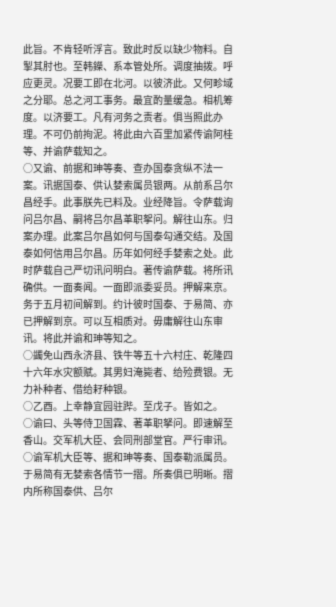此旨。不肯轻听浮言。致此时反以缺少物料。自掣其肘也。至韩鑅、系本管处所。调度抽拨。呼应更灵。况要工即在北河。以彼济此。又何畛域之分耶。总之河工事务。最宜酌量缓急。相机筹度。以济要工。凡有河务之责者。俱当照此办理。不可仍前拘泥。将此由六百里加紧传谕阿桂等、并谕萨载知之。
○又谕、前据和珅等奏、查办国泰贪纵不法一案。讯据国泰、供认婪索属员银两。从前系吕尔昌经手。此事朕先已料及。业经降旨。令萨载询问吕尔昌、嗣将吕尔昌革职挐问。解往山东。归案办理。此案吕尔昌如何与国泰勾通交结。及国泰如何信用吕尔昌。历年如何经手婪索之处。此时萨载自己严切讯问明白。著传谕萨载。将所讯确供。一面奏闻。一面即派委妥员。押解来京。务于五月初间解到。约计彼时国泰、于易简、亦已押解到京。可以互相质对。毋庸解往山东审讯。将此并谕和珅等知之。
○蠲免山西永济县、铁牛等五十六村庄、乾隆四十六年水灾额赋。其男妇淹毙者、给殓费银。无力补种者、借给耔种银。
○乙酉。上幸静宜园驻跸。至戊子。皆如之。
○谕曰、头等侍卫国霖、著革职拏问。即速解至香山。交军机大臣、会同刑部堂官。严行审讯。
○谕军机大臣等、据和珅等奏、国泰勒派属员。于易简有无婪索各情节一摺。所奏俱已明晰。摺内所称国泰供、吕尔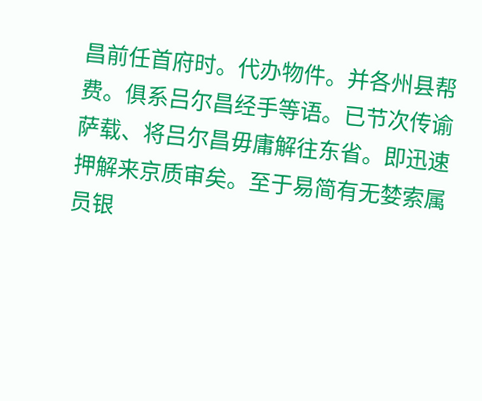昌前任首府时。代办物件。并各州县帮费。俱系吕尔昌经手等语。已节次传谕萨载、将吕尔昌毋庸解往东省。即迅速押解来京质审矣。至于易简有无婪索属员银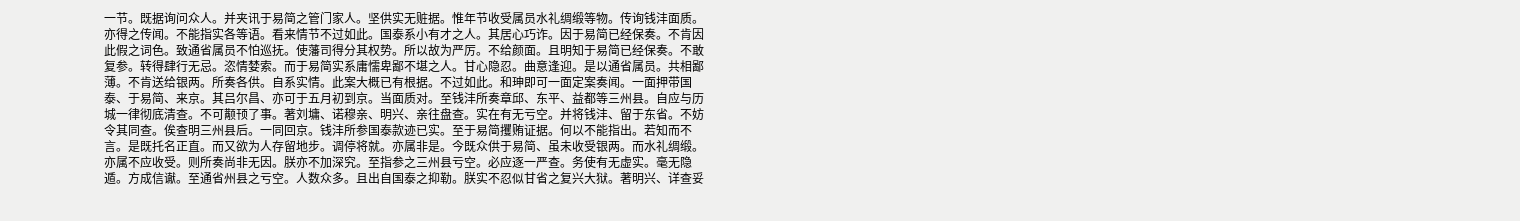一节。既据询问众人。并夹讯于易简之管门家人。坚供实无赃据。惟年节收受属员水礼绸缎等物。传询钱沣面质。亦得之传闻。不能指实各等语。看来情节不过如此。国泰系小有才之人。其居心巧诈。因于易简已经保奏。不肯因此假之词色。致通省属员不怕巡抚。使藩司得分其权势。所以故为严厉。不给颜面。且明知于易简已经保奏。不敢复参。转得肆行无忌。恣情婪索。而于易简实系庸懦卑鄙不堪之人。甘心隐忍。曲意逢迎。是以通省属员。共相鄙薄。不肯送给银两。所奏各供。自系实情。此案大概已有根据。不过如此。和珅即可一面定案奏闻。一面押带国泰、于易简、来京。其吕尔昌、亦可于五月初到京。当面质对。至钱沣所奏章邱、东平、益都等三州县。自应与历城一律彻底清查。不可颟顸了事。著刘墉、诺穆亲、明兴、亲往盘查。实在有无亏空。并将钱沣、留于东省。不妨令其同查。俟查明三州县后。一同回京。钱沣所参国泰款迹已实。至于易简攫贿证据。何以不能指出。若知而不言。是既托名正直。而又欲为人存留地步。调停将就。亦属非是。今既众供于易简、虽未收受银两。而水礼绸缎。亦属不应收受。则所奏尚非无因。朕亦不加深究。至指参之三州县亏空。必应逐一严查。务使有无虚实。毫无隐遁。方成信谳。至通省州县之亏空。人数众多。且出自国泰之抑勒。朕实不忍似甘省之复兴大狱。著明兴、详查妥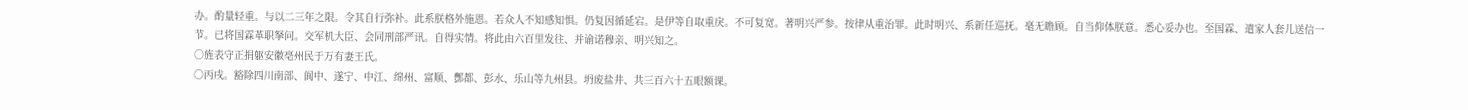办。酌量轻重。与以二三年之限。令其自行弥补。此系朕格外施恩。若众人不知感知惧。仍复因循延宕。是伊等自取重戾。不可复宽。著明兴严参。按律从重治罪。此时明兴、系新任巡抚。毫无瞻顾。自当仰体朕意。悉心妥办也。至国霖、遣家人套儿送信一节。已将国霖革职拏问。交军机大臣、会同刑部严讯。自得实情。将此由六百里发往、并谕诺穆亲、明兴知之。
○旌表守正捐躯安徽亳州民于万有妻王氏。
○丙戌。豁除四川南部、阆中、遂宁、中江、绵州、富顺、酆都、彭水、乐山等九州县。坍废盐井、共三百六十五眼额课。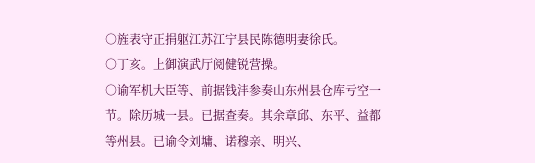○旌表守正捐躯江苏江宁县民陈德明妻徐氏。
○丁亥。上御演武厅阅健锐营操。
○谕军机大臣等、前据钱沣参奏山东州县仓库亏空一节。除历城一县。已据查奏。其余章邱、东平、益都等州县。已谕令刘墉、诺穆亲、明兴、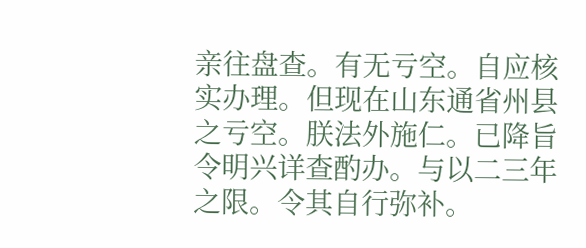亲往盘查。有无亏空。自应核实办理。但现在山东通省州县之亏空。朕法外施仁。已降旨令明兴详查酌办。与以二三年之限。令其自行弥补。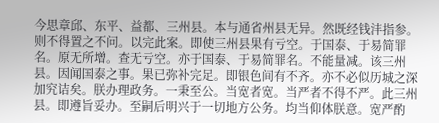今思章邱、东平、益都、三州县。本与通省州县无异。然既经钱沣指参。则不得置之不问。以完此案。即使三州县果有亏空。于国泰、于易简罪名。原无所增。查无亏空。亦于国泰、于易简罪名。不能量减。该三州县。因闻国泰之事。果已弥补完足。即银色间有不齐。亦不必似历城之深加究诘矣。朕办理政务。一秉至公。当宽者宽。当严者不得不严。此三州县。即遵旨妥办。至嗣后明兴于一切地方公务。均当仰体朕意。宽严酌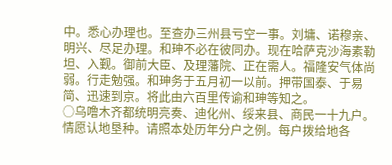中。悉心办理也。至查办三州县亏空一事。刘墉、诺穆亲、明兴、尽足办理。和珅不必在彼同办。现在哈萨克沙海素勒坦、入觐。御前大臣、及理藩院、正在需人。福隆安气体尚弱。行走勉强。和珅务于五月初一以前。押带国泰、于易简、迅速到京。将此由六百里传谕和珅等知之。
○乌噜木齐都统明亮奏、迪化州、绥来县、商民一十九户。情愿认地垦种。请照本处历年分户之例。每户拨给地各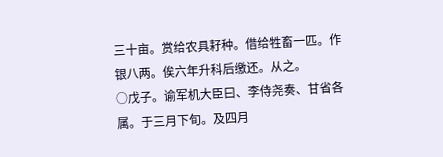三十亩。赏给农具耔种。借给牲畜一匹。作银八两。俟六年升科后缴还。从之。
○戊子。谕军机大臣曰、李侍尧奏、甘省各属。于三月下旬。及四月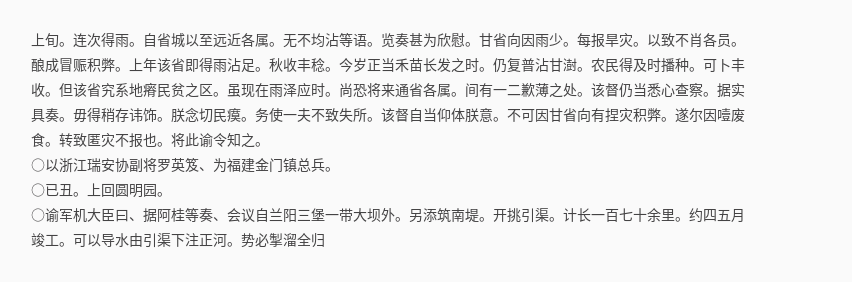上旬。连次得雨。自省城以至远近各属。无不均沾等语。览奏甚为欣慰。甘省向因雨少。每报旱灾。以致不肖各员。酿成冒赈积弊。上年该省即得雨沾足。秋收丰稔。今岁正当禾苗长发之时。仍复普沾甘澍。农民得及时播种。可卜丰收。但该省究系地瘠民贫之区。虽现在雨泽应时。尚恐将来通省各属。间有一二歉薄之处。该督仍当悉心查察。据实具奏。毋得稍存讳饰。朕念切民瘼。务使一夫不致失所。该督自当仰体朕意。不可因甘省向有捏灾积弊。遂尔因噎废食。转致匿灾不报也。将此谕令知之。
○以浙江瑞安协副将罗英笈、为福建金门镇总兵。
○已丑。上回圆明园。
○谕军机大臣曰、据阿桂等奏、会议自兰阳三堡一带大坝外。另添筑南堤。开挑引渠。计长一百七十余里。约四五月竣工。可以导水由引渠下注正河。势必掣溜全归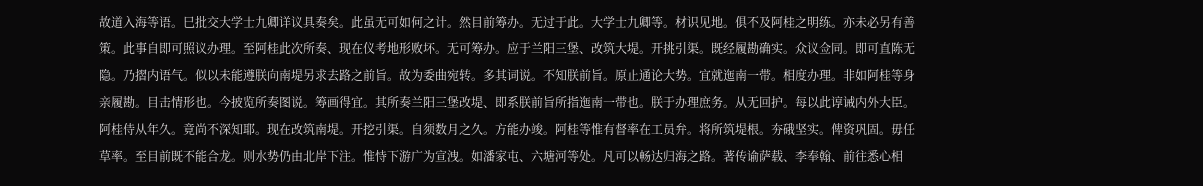故道入海等语。巳批交大学士九卿详议具奏矣。此虽无可如何之计。然目前筹办。无过于此。大学士九卿等。材识见地。俱不及阿桂之明练。亦未必另有善策。此事自即可照议办理。至阿桂此次所奏、现在仪考地形败坏。无可筹办。应于兰阳三堡、改筑大堤。开挑引渠。既经履勘确实。众议佥同。即可直陈无隐。乃摺内语气。似以未能遵朕向南堤另求去路之前旨。故为委曲宛转。多其词说。不知朕前旨。原止通论大势。宜就迤南一带。相度办理。非如阿桂等身亲履勘。目击情形也。今披览所奏图说。筹画得宜。其所奏兰阳三堡改堤、即系朕前旨所指迤南一带也。朕于办理庶务。从无回护。每以此谆诫内外大臣。阿桂侍从年久。竟尚不深知耶。现在改筑南堤。开挖引渠。自须数月之久。方能办竣。阿桂等惟有督率在工员弁。将所筑堤根。夯硪坚实。俾资巩固。毋任草率。至目前既不能合龙。则水势仍由北岸下注。惟恃下游广为宣洩。如潘家屯、六塘河等处。凡可以畅达归海之路。著传谕萨载、李奉翰、前往悉心相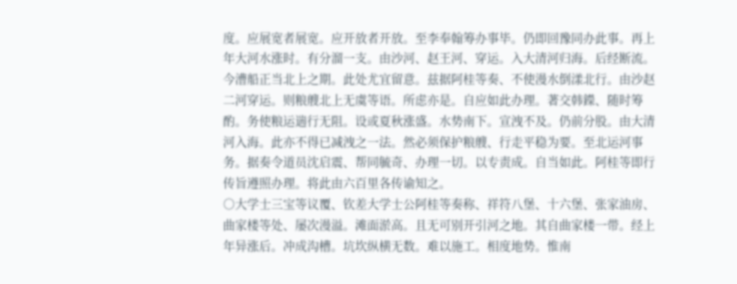度。应展宽者展宽。应开放者开放。至李奉翰筹办事毕。仍即回豫同办此事。再上年大河水涨时。有分溜一支。由沙河、赵王河、穿运。入大清河归海。后经断流。今漕船正当北上之期。此处尤宜留意。兹据阿桂等奏、不使漫水倒漾北行。由沙赵二河穿运。则粮艘北上无虞等语。所虑亦是。自应如此办理。著交韩鑅、随时筹酌。务使粮运遄行无阻。设或夏秋涨盛。水势南下。宣洩不及。仍前分股。由大清河入海。此亦不得已减洩之一法。然必须保护粮艘、行走平稳为要。至北运河事务。据奏令道员沈启震、帮同毓奇、办理一切。以专责成。自当如此。阿桂等即行传旨遵照办理。将此由六百里各传谕知之。
○大学士三宝等议覆、钦差大学士公阿桂等奏称、祥符八堡、十六堡、张家油房、曲家楼等处、屡次漫溢。滩面淤高。且无可别开引河之地。其自曲家楼一带。经上年异涨后。冲成沟槽。坑坎纵横无数。难以施工。相度地势。惟南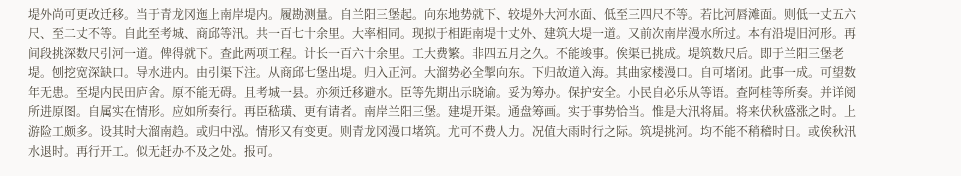堤外尚可更改迁移。当于青龙冈迤上南岸堤内。履勘测量。自兰阳三堡起。向东地势就下、较堤外大河水面、低至三四尺不等。若比河唇滩面。则低一丈五六尺、至二丈不等。自此至考城、商邱等汛。共一百七十余里。大率相同。现拟于相距南堤十丈外、建筑大堤一道。又前次南岸漫水所过。本有沿堤旧河形。再间段挑深数尺引河一道。俾得就下。查此两项工程。计长一百六十余里。工大费繁。非四五月之久。不能竣事。俟渠已挑成。堤筑数尺后。即于兰阳三堡老堤。刨挖宽深缺口。导水进内。由引渠下注。从商邱七堡出堤。归入正河。大溜势必全掣向东。下归故道入海。其曲家楼漫口。自可堵闭。此事一成。可望数年无患。至堤内民田庐舍。原不能无碍。且考城一县。亦须迁移避水。臣等先期出示晓谕。妥为筹办。保护安全。小民自必乐从等语。查阿桂等所奏。并详阅所进原图。自属实在情形。应如所奏行。再臣嵇璜、更有请者。南岸兰阳三堡。建堤开渠。通盘筹画。实于事势恰当。惟是大汛将届。将来伏秋盛涨之时。上游险工颇多。设其时大溜南趋。或归中泓。情形又有变更。则青龙冈漫口堵筑。尤可不费人力。况值大雨时行之际。筑堤挑河。均不能不稍稽时日。或俟秋汛水退时。再行开工。似无赶办不及之处。报可。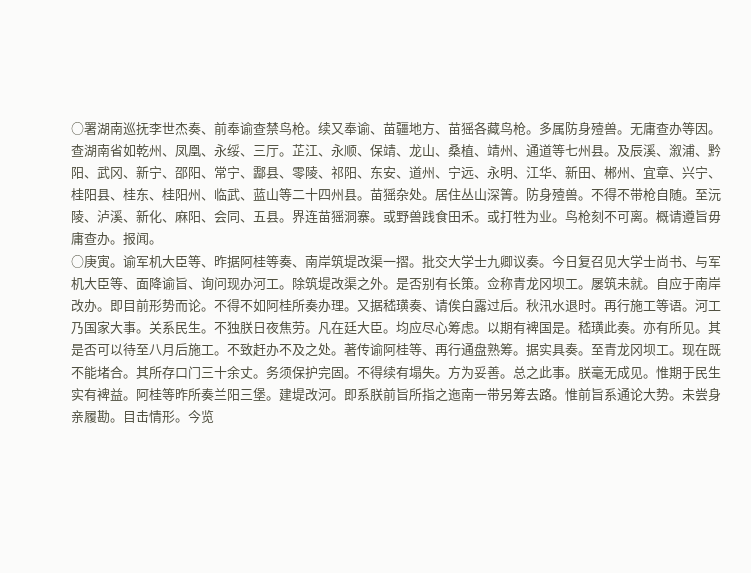○署湖南巡抚李世杰奏、前奉谕查禁鸟枪。续又奉谕、苗疆地方、苗猺各藏鸟枪。多属防身殪兽。无庸查办等因。查湖南省如乾州、凤凰、永绥、三厅。芷江、永顺、保靖、龙山、桑植、靖州、通道等七州县。及辰溪、溆浦、黔阳、武冈、新宁、邵阳、常宁、酃县、零陵、祁阳、东安、道州、宁远、永明、江华、新田、郴州、宜章、兴宁、桂阳县、桂东、桂阳州、临武、蓝山等二十四州县。苗猺杂处。居住丛山深箐。防身殪兽。不得不带枪自随。至沅陵、泸溪、新化、麻阳、会同、五县。界连苗猺洞寨。或野兽践食田禾。或打牲为业。鸟枪刻不可离。概请遵旨毋庸查办。报闻。
○庚寅。谕军机大臣等、昨据阿桂等奏、南岸筑堤改渠一摺。批交大学士九卿议奏。今日复召见大学士尚书、与军机大臣等、面降谕旨、询问现办河工。除筑堤改渠之外。是否别有长策。佥称青龙冈坝工。屡筑未就。自应于南岸改办。即目前形势而论。不得不如阿桂所奏办理。又据嵇璜奏、请俟白露过后。秋汛水退时。再行施工等语。河工乃国家大事。关系民生。不独朕日夜焦劳。凡在廷大臣。均应尽心筹虑。以期有裨国是。嵇璜此奏。亦有所见。其是否可以待至八月后施工。不致赶办不及之处。著传谕阿桂等、再行通盘熟筹。据实具奏。至青龙冈坝工。现在既不能堵合。其所存口门三十余丈。务须保护完固。不得续有塌失。方为妥善。总之此事。朕毫无成见。惟期于民生实有裨益。阿桂等昨所奏兰阳三堡。建堤改河。即系朕前旨所指之迤南一带另筹去路。惟前旨系通论大势。未尝身亲履勘。目击情形。今览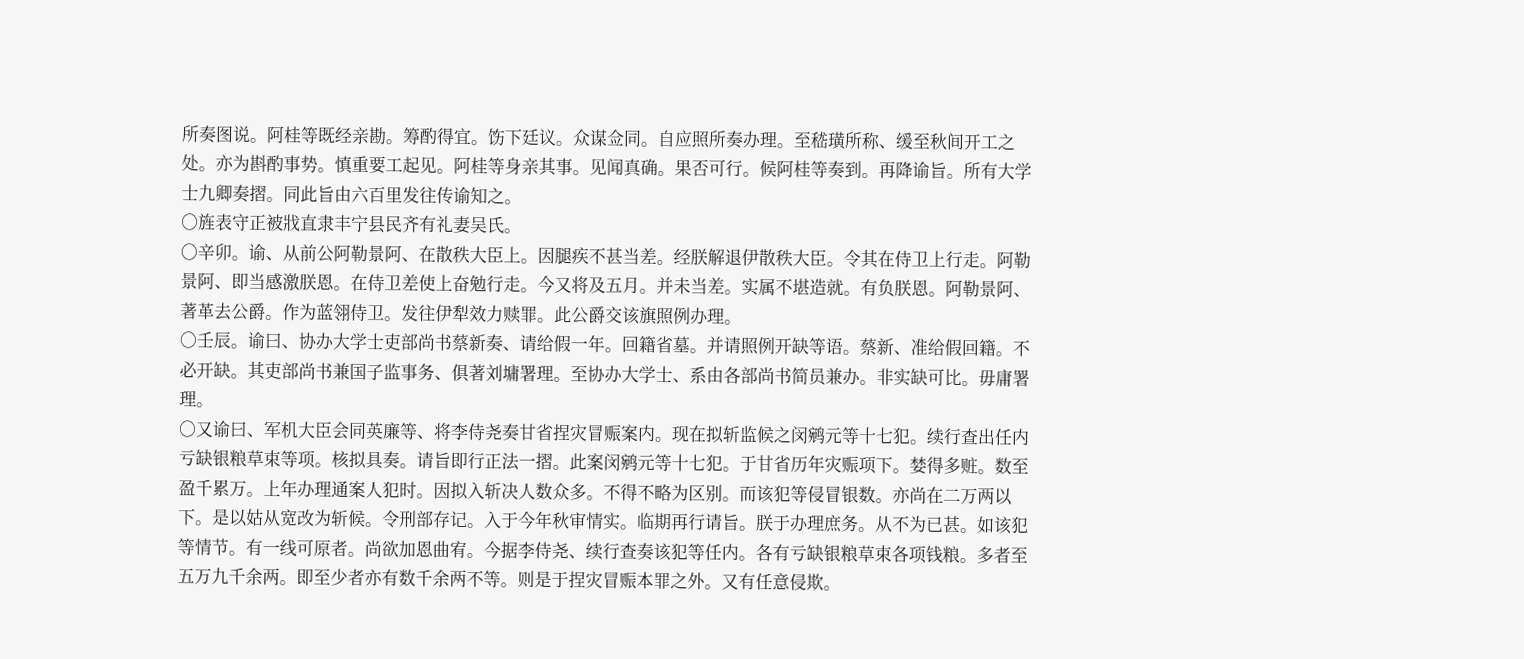所奏图说。阿桂等既经亲勘。筹酌得宜。饬下廷议。众谋佥同。自应照所奏办理。至嵇璜所称、缓至秋间开工之处。亦为斟酌事势。慎重要工起见。阿桂等身亲其事。见闻真确。果否可行。候阿桂等奏到。再降谕旨。所有大学士九卿奏摺。同此旨由六百里发往传谕知之。
○旌表守正被戕直隶丰宁县民齐有礼妻吴氏。
○辛卯。谕、从前公阿勒景阿、在散秩大臣上。因腿疾不甚当差。经朕解退伊散秩大臣。令其在侍卫上行走。阿勒景阿、即当感激朕恩。在侍卫差使上奋勉行走。今又将及五月。并未当差。实属不堪造就。有负朕恩。阿勒景阿、著革去公爵。作为蓝翎侍卫。发往伊犁效力赎罪。此公爵交该旗照例办理。
○壬辰。谕曰、协办大学士吏部尚书蔡新奏、请给假一年。回籍省墓。并请照例开缺等语。蔡新、准给假回籍。不必开缺。其吏部尚书兼国子监事务、俱著刘墉署理。至协办大学士、系由各部尚书简员兼办。非实缺可比。毋庸署理。
○又谕曰、军机大臣会同英廉等、将李侍尧奏甘省捏灾冒赈案内。现在拟斩监候之闵鹓元等十七犯。续行查出任内亏缺银粮草束等项。核拟具奏。请旨即行正法一摺。此案闵鹓元等十七犯。于甘省历年灾赈项下。婪得多赃。数至盈千累万。上年办理通案人犯时。因拟入斩决人数众多。不得不略为区别。而该犯等侵冒银数。亦尚在二万两以下。是以姑从宽改为斩候。令刑部存记。入于今年秋审情实。临期再行请旨。朕于办理庶务。从不为已甚。如该犯等情节。有一线可原者。尚欲加恩曲宥。今据李侍尧、续行查奏该犯等任内。各有亏缺银粮草束各项钱粮。多者至五万九千余两。即至少者亦有数千余两不等。则是于捏灾冒赈本罪之外。又有任意侵欺。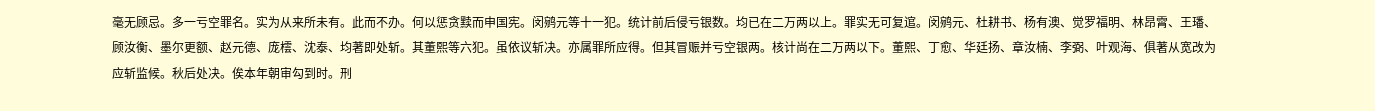毫无顾忌。多一亏空罪名。实为从来所未有。此而不办。何以惩贪黩而申国宪。闵鹓元等十一犯。统计前后侵亏银数。均已在二万两以上。罪实无可复逭。闵鹓元、杜耕书、杨有澳、觉罗福明、林昂霄、王璠、顾汝衡、墨尔更额、赵元德、庞橒、沈泰、均著即处斩。其董熙等六犯。虽依议斩决。亦属罪所应得。但其冒赈并亏空银两。核计尚在二万两以下。董熙、丁愈、华廷扬、章汝楠、李弼、叶观海、俱著从宽改为应斩监候。秋后处决。俟本年朝审勾到时。刑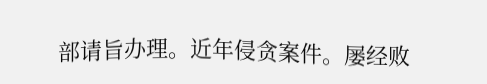部请旨办理。近年侵贪案件。屡经败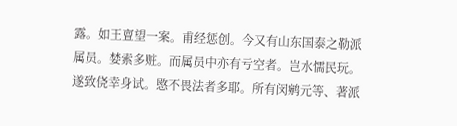露。如王亶望一案。甫经惩创。今又有山东国泰之勒派属员。婪索多赃。而属员中亦有亏空者。岂水懦民玩。遂致侥幸身试。愍不畏法者多耶。所有闵鹓元等、著派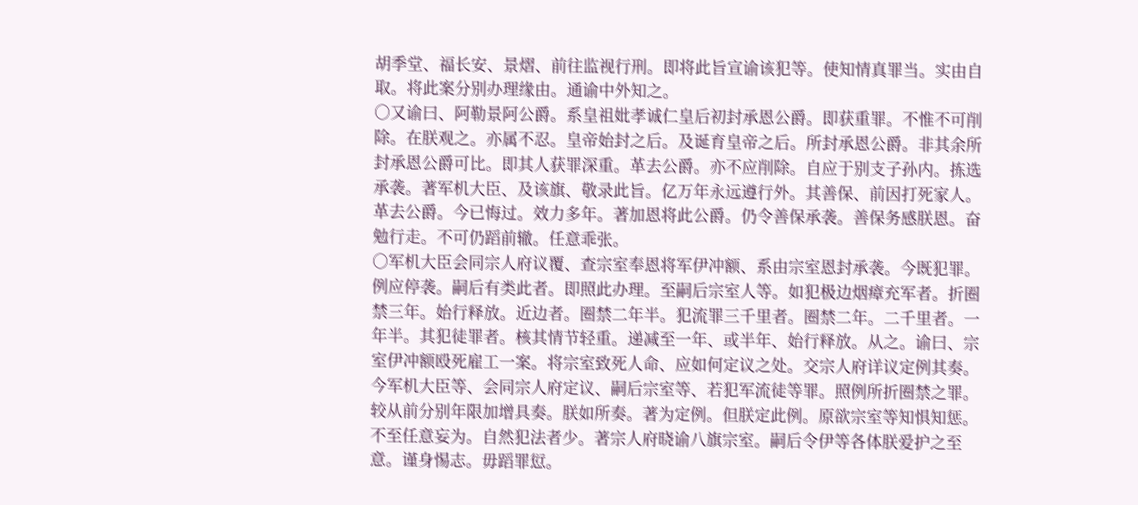胡季堂、福长安、景熠、前往监视行刑。即将此旨宣谕该犯等。使知情真罪当。实由自取。将此案分别办理缘由。通谕中外知之。
○又谕曰、阿勒景阿公爵。系皇祖妣孝诚仁皇后初封承恩公爵。即获重罪。不惟不可削除。在朕观之。亦属不忍。皇帝始封之后。及诞育皇帝之后。所封承恩公爵。非其余所封承恩公爵可比。即其人获罪深重。革去公爵。亦不应削除。自应于别支子孙内。拣选承袭。著军机大臣、及该旗、敬录此旨。亿万年永远遵行外。其善保、前因打死家人。革去公爵。今已悔过。效力多年。著加恩将此公爵。仍令善保承袭。善保务感朕恩。奋勉行走。不可仍蹈前辙。任意乖张。
○军机大臣会同宗人府议覆、查宗室奉恩将军伊冲额、系由宗室恩封承袭。今既犯罪。例应停袭。嗣后有类此者。即照此办理。至嗣后宗室人等。如犯极边烟瘴充军者。折圈禁三年。始行释放。近边者。圈禁二年半。犯流罪三千里者。圈禁二年。二千里者。一年半。其犯徒罪者。核其情节轻重。递减至一年、或半年、始行释放。从之。谕曰、宗室伊冲额殴死雇工一案。将宗室致死人命、应如何定议之处。交宗人府详议定例其奏。今军机大臣等、会同宗人府定议、嗣后宗室等、若犯军流徒等罪。照例所折圈禁之罪。较从前分别年限加增具奏。朕如所奏。著为定例。但朕定此例。原欲宗室等知惧知惩。不至任意妄为。自然犯法者少。著宗人府晓谕八旗宗室。嗣后令伊等各体朕爱护之至意。谨身惕志。毋蹈罪愆。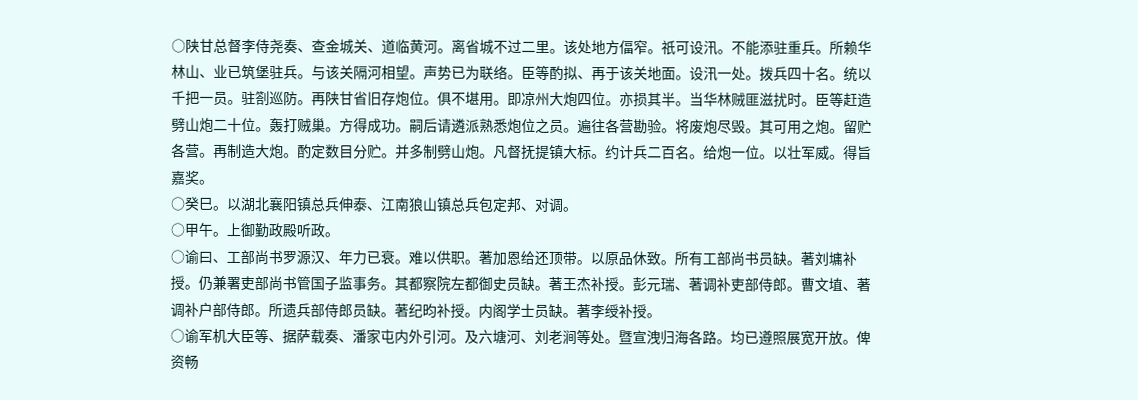○陕甘总督李侍尧奏、查金城关、道临黄河。离省城不过二里。该处地方偪窄。祇可设汛。不能添驻重兵。所赖华林山、业已筑堡驻兵。与该关隔河相望。声势已为联络。臣等酌拟、再于该关地面。设汛一处。拨兵四十名。统以千把一员。驻劄巡防。再陕甘省旧存炮位。俱不堪用。即凉州大炮四位。亦损其半。当华林贼匪滋扰时。臣等赶造劈山炮二十位。轰打贼巢。方得成功。嗣后请遴派熟悉炮位之员。遍往各营勘验。将废炮尽毁。其可用之炮。留贮各营。再制造大炮。酌定数目分贮。并多制劈山炮。凡督抚提镇大标。约计兵二百名。给炮一位。以壮军威。得旨嘉奖。
○癸巳。以湖北襄阳镇总兵伸泰、江南狼山镇总兵包定邦、对调。
○甲午。上御勤政殿听政。
○谕曰、工部尚书罗源汉、年力已衰。难以供职。著加恩给还顶带。以原品休致。所有工部尚书员缺。著刘墉补授。仍兼署吏部尚书管国子监事务。其都察院左都御史员缺。著王杰补授。彭元瑞、著调补吏部侍郎。曹文埴、著调补户部侍郎。所遗兵部侍郎员缺。著纪昀补授。内阁学士员缺。著李绶补授。
○谕军机大臣等、据萨载奏、潘家屯内外引河。及六塘河、刘老涧等处。暨宣洩归海各路。均已遵照展宽开放。俾资畅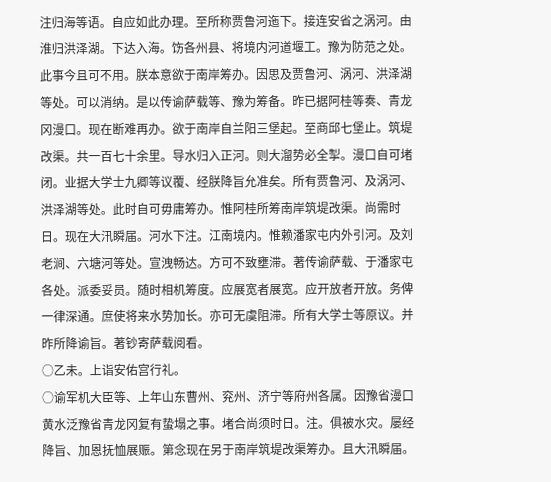注归海等语。自应如此办理。至所称贾鲁河迤下。接连安省之涡河。由淮归洪泽湖。下达入海。饬各州县、将境内河道堰工。豫为防范之处。此事今且可不用。朕本意欲于南岸筹办。因思及贾鲁河、涡河、洪泽湖等处。可以消纳。是以传谕萨载等、豫为筹备。昨已据阿桂等奏、青龙冈漫口。现在断难再办。欲于南岸自兰阳三堡起。至商邱七堡止。筑堤改渠。共一百七十余里。导水归入正河。则大溜势必全掣。漫口自可堵闭。业据大学士九卿等议覆、经朕降旨允准矣。所有贾鲁河、及涡河、洪泽湖等处。此时自可毋庸筹办。惟阿桂所筹南岸筑堤改渠。尚需时日。现在大汛瞬届。河水下注。江南境内。惟赖潘家屯内外引河。及刘老涧、六塘河等处。宣洩畅达。方可不致壅滞。著传谕萨载、于潘家屯各处。派委妥员。随时相机筹度。应展宽者展宽。应开放者开放。务俾一律深通。庶使将来水势加长。亦可无虞阻滞。所有大学士等原议。并昨所降谕旨。著钞寄萨载阅看。
○乙未。上诣安佑宫行礼。
○谕军机大臣等、上年山东曹州、兖州、济宁等府州各属。因豫省漫口黄水泛豫省青龙冈复有蛰塌之事。堵合尚须时日。注。俱被水灾。屡经降旨、加恩抚恤展赈。第念现在另于南岸筑堤改渠筹办。且大汛瞬届。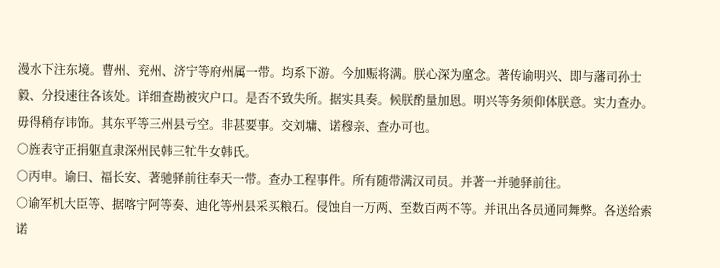漫水下注东境。曹州、兖州、济宁等府州属一带。均系下游。今加赈将满。朕心深为廑念。著传谕明兴、即与藩司孙士毅、分投速往各该处。详细查勘被灾户口。是否不致失所。据实具奏。候朕酌量加恩。明兴等务须仰体朕意。实力查办。毋得稍存讳饰。其东平等三州县亏空。非甚要事。交刘墉、诺穆亲、查办可也。
○旌表守正捐躯直隶深州民韩三牤牛女韩氏。
○丙申。谕曰、福长安、著驰驿前往奉天一带。查办工程事件。所有随带满汉司员。并著一并驰驿前往。
○谕军机大臣等、据喀宁阿等奏、迪化等州县采买粮石。侵蚀自一万两、至数百两不等。并讯出各员通同舞弊。各送给索诺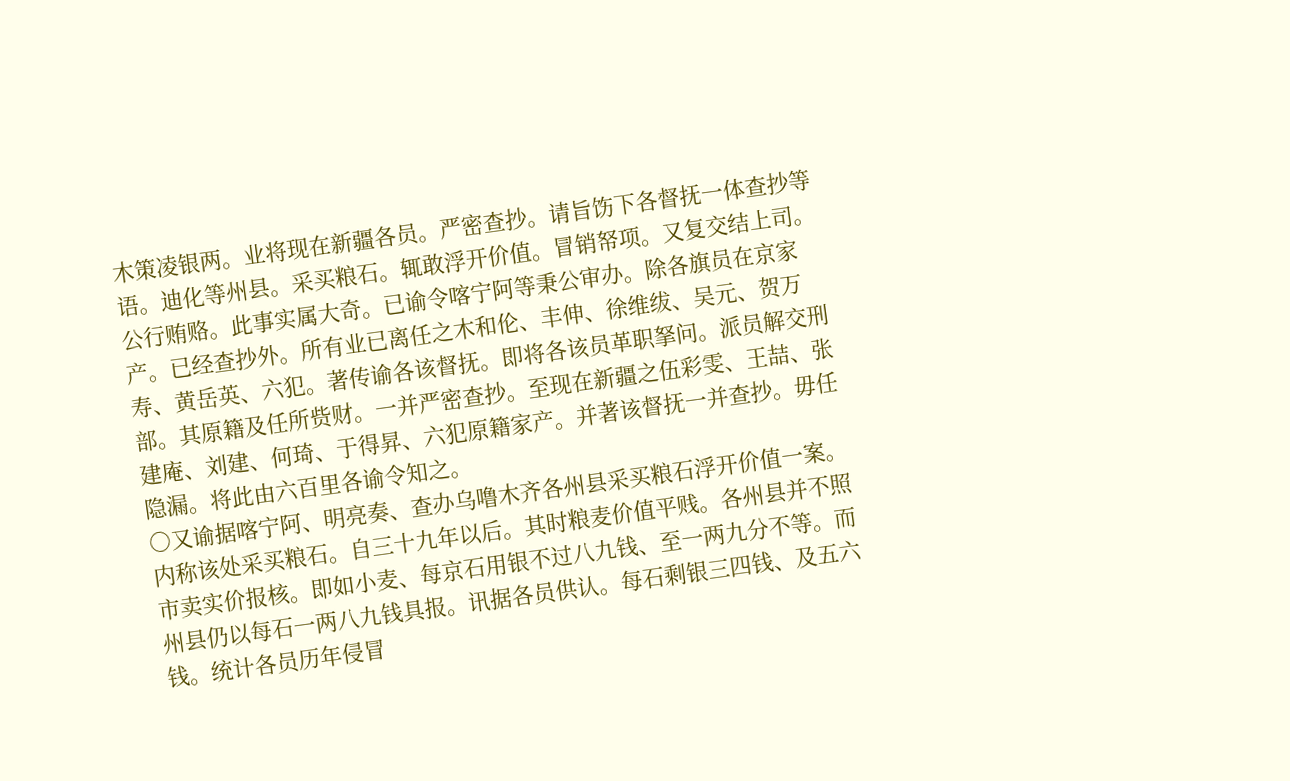木策凌银两。业将现在新疆各员。严密查抄。请旨饬下各督抚一体查抄等语。迪化等州县。采买粮石。辄敢浮开价值。冒销帑项。又复交结上司。公行贿赂。此事实属大奇。已谕令喀宁阿等秉公审办。除各旗员在京家产。已经查抄外。所有业已离任之木和伦、丰伸、徐维绂、吴元、贺万寿、黄岳英、六犯。著传谕各该督抚。即将各该员革职拏问。派员解交刑部。其原籍及任所赀财。一并严密查抄。至现在新疆之伍彩雯、王喆、张建庵、刘建、何琦、于得昇、六犯原籍家产。并著该督抚一并查抄。毋任隐漏。将此由六百里各谕令知之。
○又谕据喀宁阿、明亮奏、查办乌噜木齐各州县采买粮石浮开价值一案。内称该处采买粮石。自三十九年以后。其时粮麦价值平贱。各州县并不照市卖实价报核。即如小麦、每京石用银不过八九钱、至一两九分不等。而州县仍以每石一两八九钱具报。讯据各员供认。每石剩银三四钱、及五六钱。统计各员历年侵冒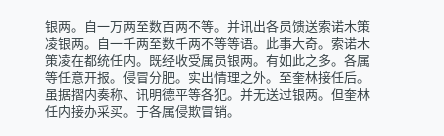银两。自一万两至数百两不等。并讯出各员馈送索诺木策凌银两。自一千两至数千两不等等语。此事大奇。索诺木策凌在都统任内。既经收受属员银两。有如此之多。各属等任意开报。侵冒分肥。实出情理之外。至奎林接任后。虽据摺内奏称、讯明德平等各犯。并无送过银两。但奎林任内接办采买。于各属侵欺冒销。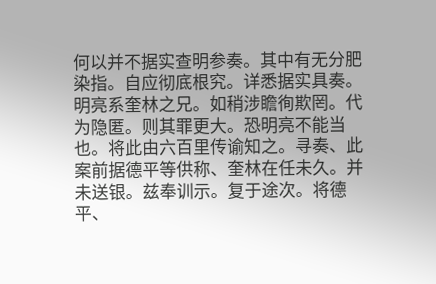何以并不据实查明参奏。其中有无分肥染指。自应彻底根究。详悉据实具奏。明亮系奎林之兄。如稍涉瞻徇欺罔。代为隐匿。则其罪更大。恐明亮不能当也。将此由六百里传谕知之。寻奏、此案前据德平等供称、奎林在任未久。并未送银。兹奉训示。复于途次。将德平、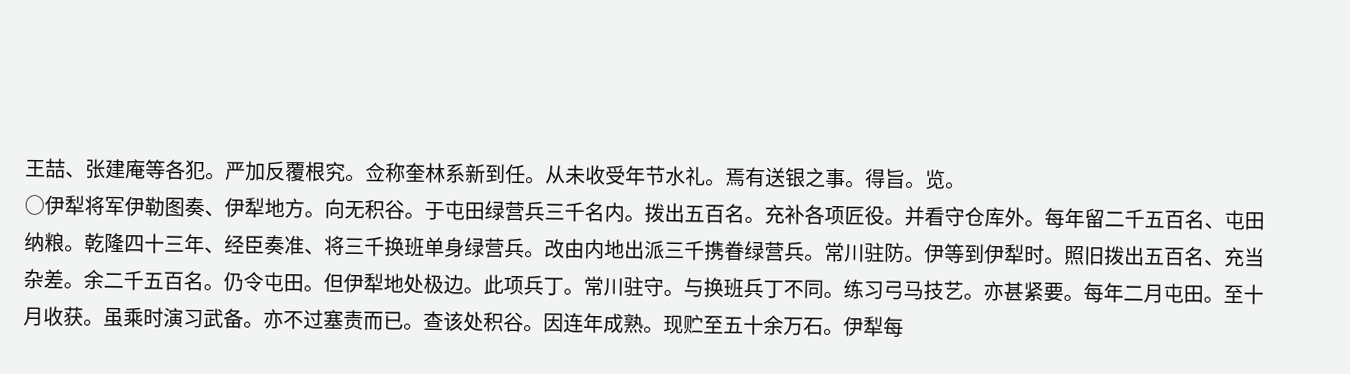王喆、张建庵等各犯。严加反覆根究。佥称奎林系新到任。从未收受年节水礼。焉有送银之事。得旨。览。
○伊犁将军伊勒图奏、伊犁地方。向无积谷。于屯田绿营兵三千名内。拨出五百名。充补各项匠役。并看守仓库外。每年留二千五百名、屯田纳粮。乾隆四十三年、经臣奏准、将三千换班单身绿营兵。改由内地出派三千携眷绿营兵。常川驻防。伊等到伊犁时。照旧拨出五百名、充当杂差。余二千五百名。仍令屯田。但伊犁地处极边。此项兵丁。常川驻守。与换班兵丁不同。练习弓马技艺。亦甚紧要。每年二月屯田。至十月收获。虽乘时演习武备。亦不过塞责而已。查该处积谷。因连年成熟。现贮至五十余万石。伊犁每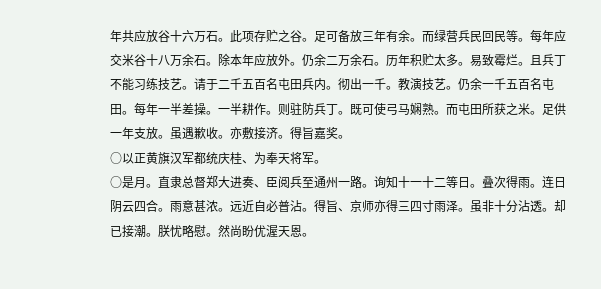年共应放谷十六万石。此项存贮之谷。足可备放三年有余。而绿营兵民回民等。每年应交米谷十八万余石。除本年应放外。仍余二万余石。历年积贮太多。易致霉烂。且兵丁不能习练技艺。请于二千五百名屯田兵内。彻出一千。教演技艺。仍余一千五百名屯田。每年一半差操。一半耕作。则驻防兵丁。既可使弓马娴熟。而屯田所获之米。足供一年支放。虽遇歉收。亦敷接济。得旨嘉奖。
○以正黄旗汉军都统庆桂、为奉天将军。
○是月。直隶总督郑大进奏、臣阅兵至通州一路。询知十一十二等日。叠次得雨。连日阴云四合。雨意甚浓。远近自必普沾。得旨、京师亦得三四寸雨泽。虽非十分沾透。却已接潮。朕忧略慰。然尚盼优渥天恩。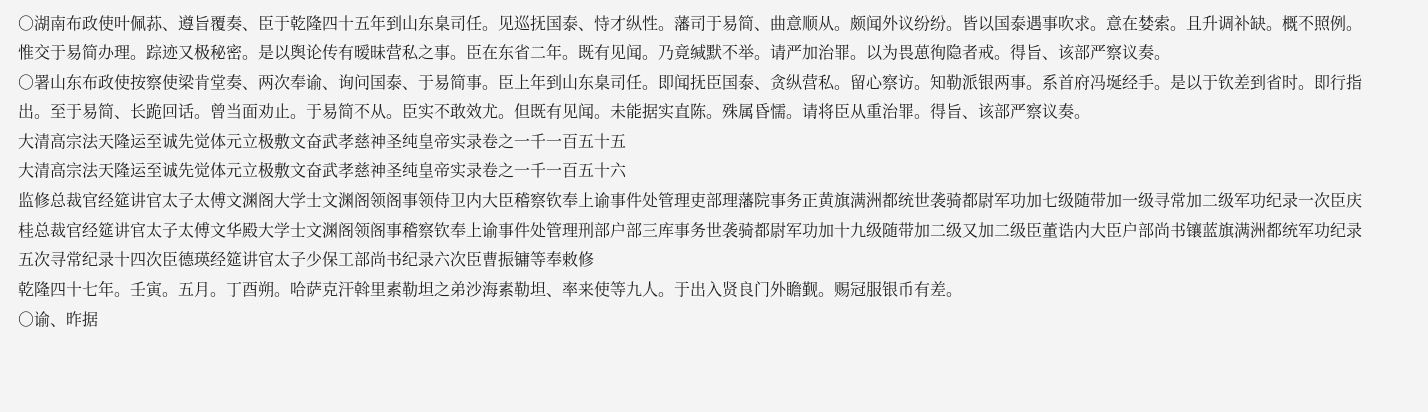○湖南布政使叶佩荪、遵旨覆奏、臣于乾隆四十五年到山东臬司任。见巡抚国泰、恃才纵性。藩司于易简、曲意顺从。颇闻外议纷纷。皆以国泰遇事吹求。意在婪索。且升调补缺。概不照例。惟交于易简办理。踪迹又极秘密。是以舆论传有暧昧营私之事。臣在东省二年。既有见闻。乃竟缄默不举。请严加治罪。以为畏葸徇隐者戒。得旨、该部严察议奏。
○署山东布政使按察使梁肯堂奏、两次奉谕、询问国泰、于易简事。臣上年到山东臬司任。即闻抚臣国泰、贪纵营私。留心察访。知勒派银两事。系首府冯埏经手。是以于钦差到省时。即行指出。至于易简、长跪回话。曾当面劝止。于易简不从。臣实不敢效尤。但既有见闻。未能据实直陈。殊属昏懦。请将臣从重治罪。得旨、该部严察议奏。
大清高宗法天隆运至诚先觉体元立极敷文奋武孝慈神圣纯皇帝实录卷之一千一百五十五
大清高宗法天隆运至诚先觉体元立极敷文奋武孝慈神圣纯皇帝实录卷之一千一百五十六
监修总裁官经筵讲官太子太傅文渊阁大学士文渊阁领阁事领侍卫内大臣稽察钦奉上谕事件处管理吏部理藩院事务正黄旗满洲都统世袭骑都尉军功加七级随带加一级寻常加二级军功纪录一次臣庆桂总裁官经筵讲官太子太傅文华殿大学士文渊阁领阁事稽察钦奉上谕事件处管理刑部户部三库事务世袭骑都尉军功加十九级随带加二级又加二级臣董诰内大臣户部尚书镶蓝旗满洲都统军功纪录五次寻常纪录十四次臣德瑛经筵讲官太子少保工部尚书纪录六次臣曹振镛等奉敕修
乾隆四十七年。壬寅。五月。丁酉朔。哈萨克汗斡里素勒坦之弟沙海素勒坦、率来使等九人。于出入贤良门外瞻觐。赐冠服银币有差。
○谕、昨据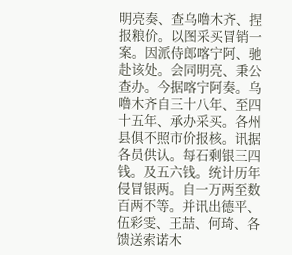明亮奏、查乌噜木齐、捏报粮价。以图采买冒销一案。因派侍郎喀宁阿、驰赴该处。会同明亮、秉公查办。今据喀宁阿奏。乌噜木齐自三十八年、至四十五年、承办采买。各州县俱不照市价报核。讯据各员供认。每石剩银三四钱。及五六钱。统计历年侵冒银两。自一万两至数百两不等。并讯出德平、伍彩雯、王喆、何琦、各馈送索诺木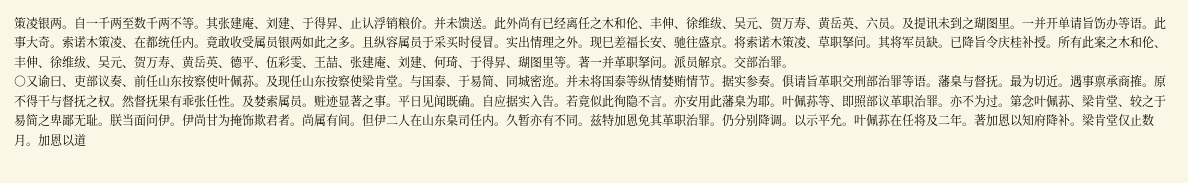策凌银两。自一千两至数千两不等。其张建庵、刘建、于得昇、止认浮销粮价。并未馈送。此外尚有已经离任之木和伦、丰伸、徐维绂、吴元、贺万寿、黄岳英、六员。及提讯未到之瑚图里。一并开单请旨饬办等语。此事大奇。索诺木策凌、在都统任内。竟敢收受属员银两如此之多。且纵容属员于采买时侵冒。实出情理之外。现巳差福长安、驰往盛京。将索诺木策凌、草职拏问。其将军员缺。已降旨令庆桂补授。所有此案之木和伦、丰伸、徐维绂、吴元、贺万寿、黄岳英、德平、伍彩雯、王喆、张建庵、刘建、何琦、于得昇、瑚图里等。著一并革职拏问。派员解京。交部治罪。
○又谕曰、吏部议奏、前任山东按察使叶佩荪。及现任山东按察使梁肯堂。与国泰、于易简、同城密迩。并未将国泰等纵情婪贿情节。据实参奏。俱请旨革职交刑部治罪等语。藩臬与督抚。最为切近。遇事禀承商搉。原不得干与督抚之权。然督抚果有乖张任性。及婪索属员。赃迹显著之事。平日见闻既确。自应据实入告。若竟似此徇隐不言。亦安用此藩臬为耶。叶佩荪等、即照部议革职治罪。亦不为过。第念叶佩荪、梁肯堂、较之于易简之卑鄙无耻。朕当面问伊。伊尚甘为掩饰欺君者。尚属有间。但伊二人在山东臬司任内。久暂亦有不同。兹特加恩免其革职治罪。仍分别降调。以示平允。叶佩荪在任将及二年。著加恩以知府降补。梁肯堂仅止数月。加恩以道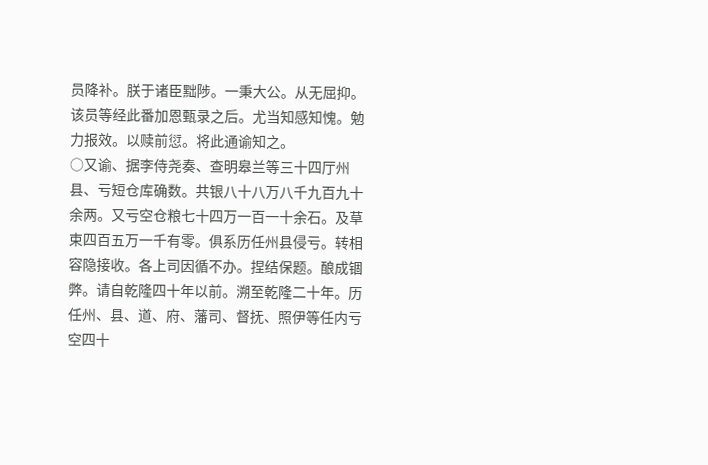员降补。朕于诸臣黜陟。一秉大公。从无屈抑。该员等经此番加恩甄录之后。尤当知感知愧。勉力报效。以赎前愆。将此通谕知之。
○又谕、据李侍尧奏、查明皋兰等三十四厅州县、亏短仓库确数。共银八十八万八千九百九十余两。又亏空仓粮七十四万一百一十余石。及草束四百五万一千有零。俱系历任州县侵亏。转相容隐接收。各上司因循不办。捏结保题。酿成锢弊。请自乾隆四十年以前。溯至乾隆二十年。历任州、县、道、府、藩司、督抚、照伊等任内亏空四十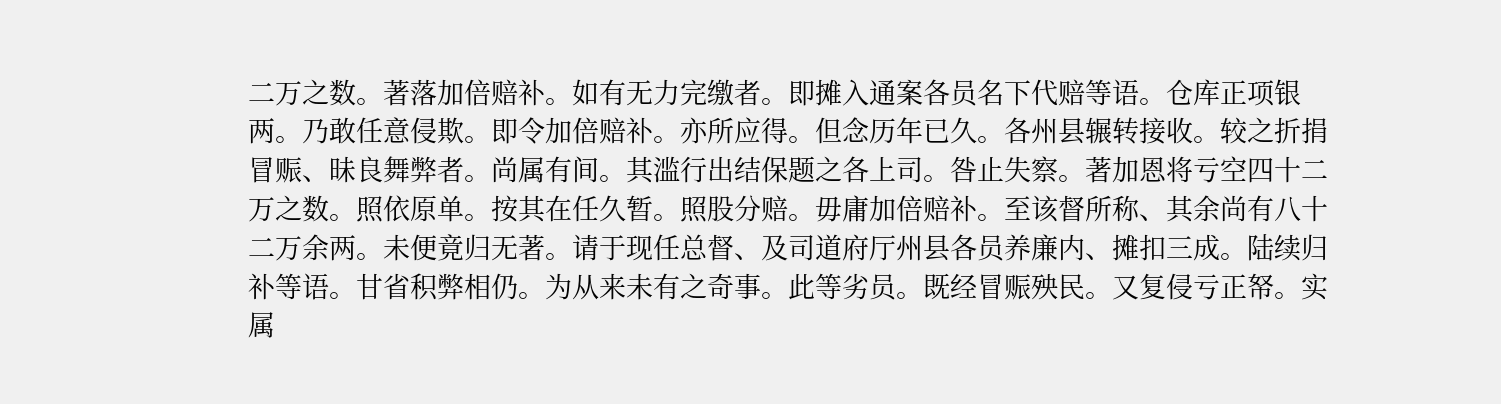二万之数。著落加倍赔补。如有无力完缴者。即摊入通案各员名下代赔等语。仓库正项银两。乃敢任意侵欺。即令加倍赔补。亦所应得。但念历年已久。各州县辗转接收。较之折捐冒赈、昧良舞弊者。尚属有间。其滥行出结保题之各上司。咎止失察。著加恩将亏空四十二万之数。照依原单。按其在任久暂。照股分赔。毋庸加倍赔补。至该督所称、其余尚有八十二万余两。未便竟归无著。请于现任总督、及司道府厅州县各员养廉内、摊扣三成。陆续归补等语。甘省积弊相仍。为从来未有之奇事。此等劣员。既经冒赈殃民。又复侵亏正帑。实属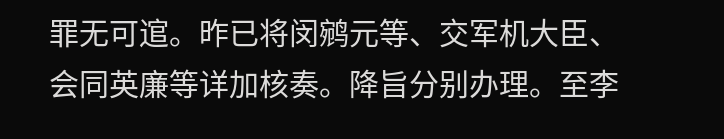罪无可逭。昨已将闵鹓元等、交军机大臣、会同英廉等详加核奏。降旨分别办理。至李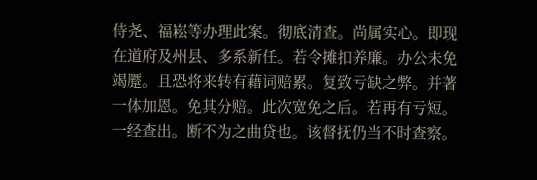侍尧、福崧等办理此案。彻底清查。尚属实心。即现在道府及州县、多系新任。若令摊扣养廉。办公未免竭蹷。且恐将来转有藉词赔累。复致亏缺之弊。并著一体加恩。免其分赔。此次宽免之后。若再有亏短。一经查出。断不为之曲贷也。该督抚仍当不时查察。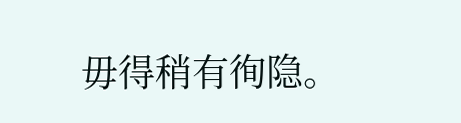毋得稍有徇隐。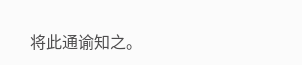将此通谕知之。